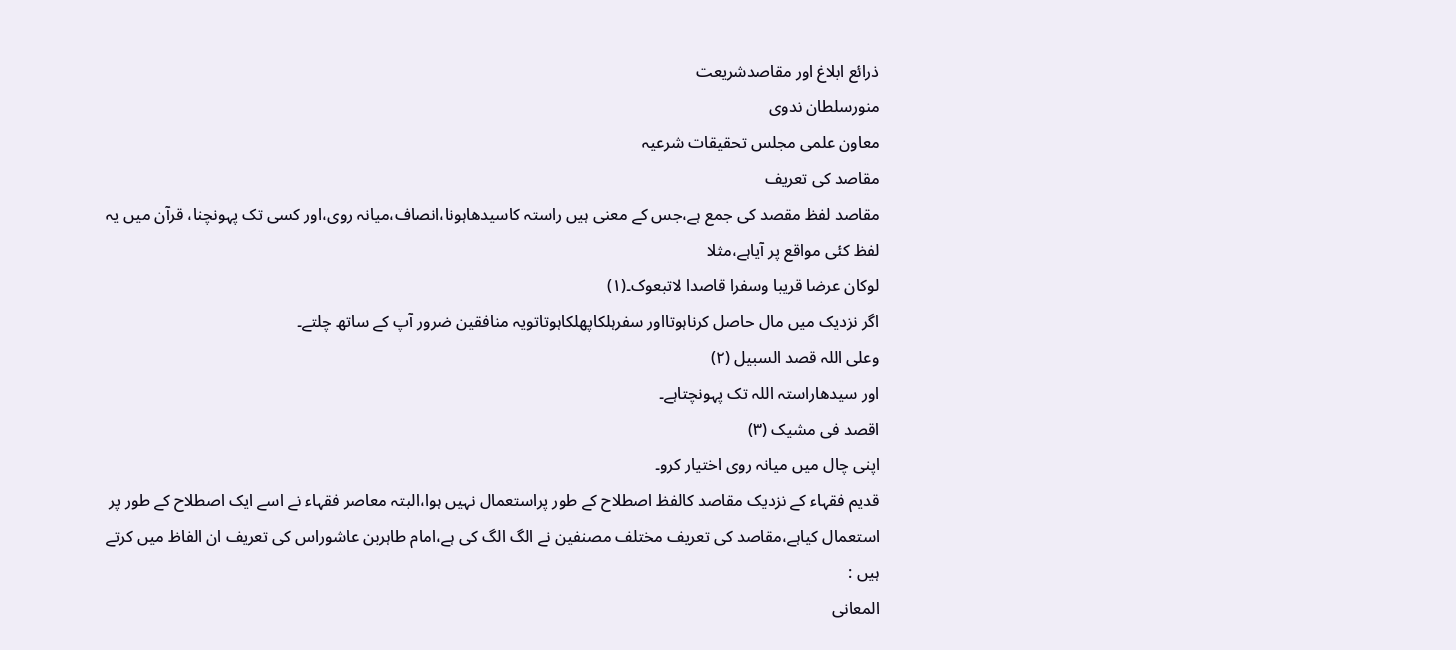ذرائع ابلاغ اور مقاصدشریعت
منورسلطان ندوی
معاون علمی مجلس تحقیقات شرعیہ
مقاصد کی تعریف
مقاصد لفظ مقصد کی جمع ہے،جس کے معنی ہیں راستہ کاسیدھاہونا،انصاف،میانہ روی،اور کسی تک پہونچنا، قرآن میں یہ لفظ کئی مواقع پر آیاہے،مثلا
لوکان عرضا قریبا وسفرا قاصدا لاتبعوک۔(۱)
اگر نزدیک میں مال حاصل کرناہوتااور سفرہلکاپھلکاہوتاتویہ منافقین ضرور آپ کے ساتھ چلتے۔
وعلی اللہ قصد السبیل (۲)
اور سیدھاراستہ اللہ تک پہونچتاہے۔
اقصد فی مشیک (۳)
اپنی چال میں میانہ روی اختیار کرو۔
قدیم فقہاء کے نزدیک مقاصد کالفظ اصطلاح کے طور پراستعمال نہیں ہوا،البتہ معاصر فقہاء نے اسے ایک اصطلاح کے طور پر استعمال کیاہے،مقاصد کی تعریف مختلف مصنفین نے الگ الگ کی ہے،امام طاہربن عاشوراس کی تعریف ان الفاظ میں کرتے ہیں :
المعانی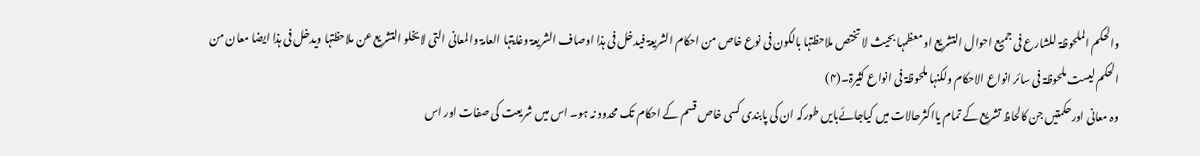والحکم الملحوظۃ للشارع فی جمیع احوال التشریع او معظمہا بحیث لا تختص ملاحظتہا بالکون فی نوع خاص من احکام الشریعۃ فیدخل فی ہذا اوصاف الشریعۃ وغایتہا العامۃ والمعانی التی لا یخلو التشریع عن ملاحظتہا ویدخل فی ہذا ایضا معان من الحکم لیست ملحوظۃ فی سائر انواع الاحکام ولکنہا ملحوظۃ فی انواع کثیرۃ۔(۴)
وہ معانی اورحکمتیں جن کالحاظ تشریع کے تمام یااکثرحالات میں کیاجائےبایں طورکہ ان کی پابندی کسی خاص قسم کے احکام تک محدود نہ ہو۔ اس میں شریعت کی صفات اور اس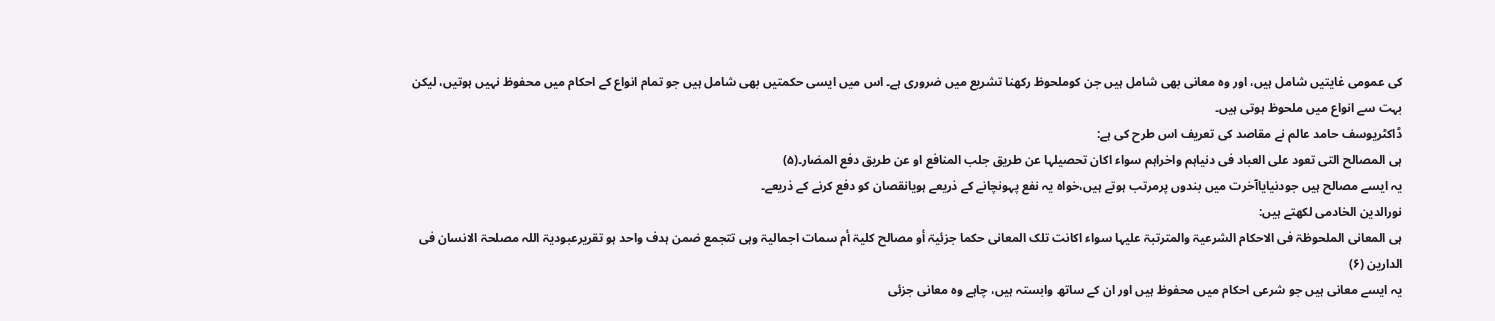کی عمومی غایتیں شامل ہیں، اور وہ معانی بھی شامل ہیں جن کوملحوظ رکھنا تشریع میں ضروری ہے۔ اس میں ایسی حکمتیں بھی شامل ہیں جو تمام انواع کے احکام میں محفوظ نہیں ہوتیں، لیکن بہت سے انواع میں ملحوظ ہوتی ہیں۔
ڈاکٹریوسف حامد عالم نے مقاصد کی تعریف اس طرح کی ہے:
ہی المصالح التی تعود علی العباد فی دنیاہم واخراہم سواء اکان تحصیلہا عن طریق جلب المنافع او عن طریق دفع المضار۔(۵)
یہ ایسے مصالح ہیں جودنیایاآخرت میں بندوں پرمرتب ہوتے ہیں،خواہ یہ نفع پہونچانے کے ذریعے ہویانقصان کو دفع کرنے کے ذریعے۔
نورالدین الخادمی لکھتے ہیں:
ہی المعانی الملحوظۃ فی الاحکام الشرعیۃ والمترتبۃ علیہا سواء اکانت تلک المعانی حکما جزئیۃ أو مصالح کلیۃ أم سمات اجمالیۃ وہی تتجمع ضمن ہدف واحد ہو تقریرعبودیۃ اللہ مصلحۃ الانسان فی الدارین (۶)
یہ ایسے معانی ہیں جو شرعی احکام میں محفوظ ہیں اور ان کے ساتھ وابستہ ہیں، چاہے وہ معانی جزئی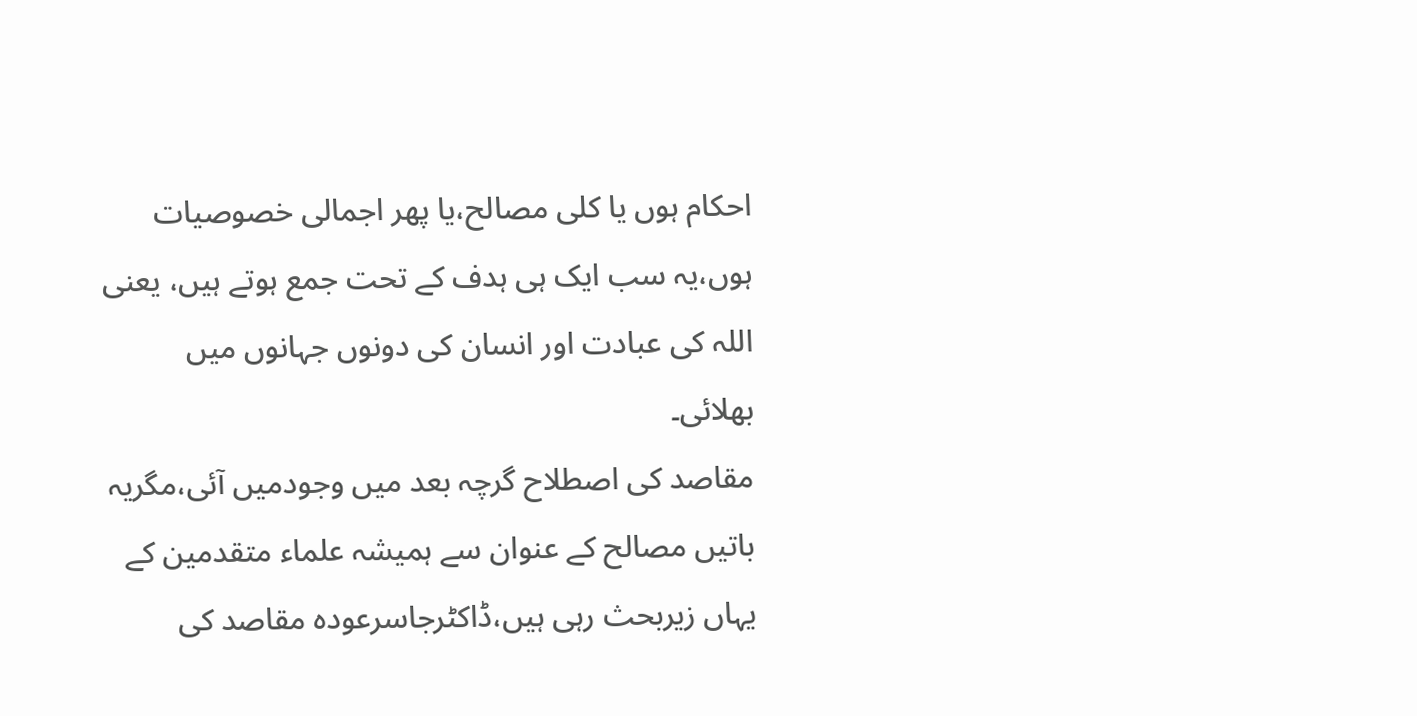احکام ہوں یا کلی مصالح،یا پھر اجمالی خصوصیات ہوں،یہ سب ایک ہی ہدف کے تحت جمع ہوتے ہیں، یعنی اللہ کی عبادت اور انسان کی دونوں جہانوں میں بھلائی۔
مقاصد کی اصطلاح گرچہ بعد میں وجودمیں آئی،مگریہ باتیں مصالح کے عنوان سے ہمیشہ علماء متقدمین کے یہاں زیربحث رہی ہیں،ڈاکٹرجاسرعودہ مقاصد کی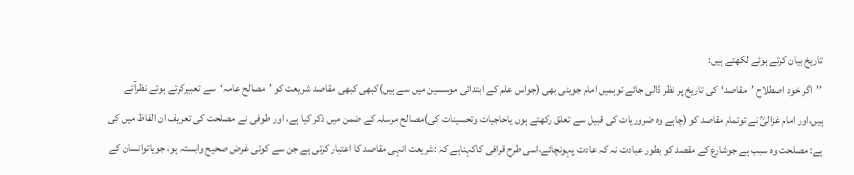تاریخ بیان کرتے ہوئے لکھتے ہیں:
’’اگر خود اصطلاح ’مقاصد‘کی تاریخ پر نظر ڈالی جائے توہمیں امام جوینی بھی (جواس علم کے ابتدائی موسسین میں سے ہیں)کبھی کبھی مقاصد شریعت کو ’مصالح عامہ‘سے تعبیرکرتے ہوئے نظرآتے ہیں،اور امام غزالیؒ نے توتمام مقاصد کو (چاہے وہ ضروریات کی قبیل سے تعلق رکھتے ہوں یاحاجیات وتحسینات کی)مصالح مرسلہ کے ضمن میں ذکر کیا ہے، اور طوفی نے مصلحت کی تعریف ان الفاظ میں کی ہے: مصلحت وہ سبب ہے جوشارع کے مقصد کو بطور عبادت نہ کہ عادت پہونچائے،اسی طرح قرافی کاکہناہے کہ :شریعت انہی مقاصد کا اعتبار کرتی ہے جن سے کوئی غرض صحیح وابستہ ہو، جویاتوانسان کے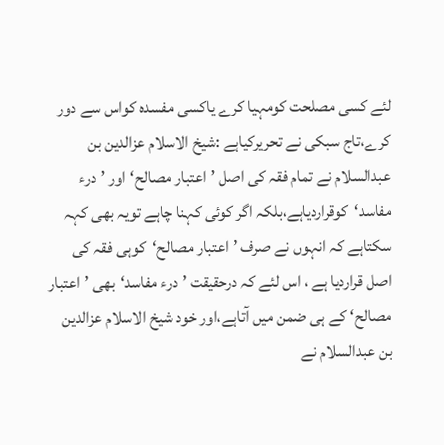لئے کسی مصلحت کومہیا کرے یاکسی مفسدہ کواس سے دور کرے،تاج سبکی نے تحریرکیاہے :شیخ الاسلام عزالدین بن عبدالسلام نے تمام فقہ کی اصل ’اعتبار مصالح‘اور ’درء مفاسد‘کوقراردیاہے،بلکہ اگر کوئی کہنا چاہے تویہ بھی کہہ سکتاہے کہ انہوں نے صرف ’اعتبار مصالح‘کوہی فقہ کی اصل قراردیا ہے ، اس لئے کہ درحقیقت ’درء مفاسد‘بھی ’اعتبار مصالح‘ کے ہی ضمن میں آتاہے،اور خود شیخ الاسلام عزالدین بن عبدالسلام نے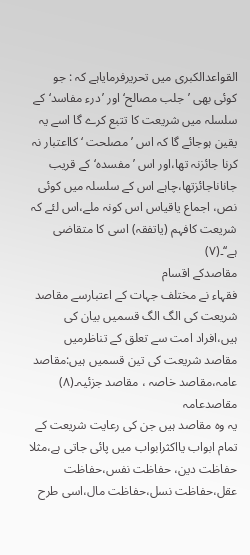القواعدالکبری میں تحریرفرمایاہے کہ : جو کوئی بھی ’جلب مصالح‘اور ’درء مفاسد‘کے سلسلہ میں شریعت کا تتبع کرے گا اسے یہ یقین ہوجائے گا کہ اس ’مصلحت ‘ کااعتبار نہ کرنا جائزنہ تھا،اور اس ’مفسدہ‘کے قریب جاناناجائزتھا،چاہے اس کے سلسلہ میں کوئی نص، اجماع یاقیاس اس کونہ ملے،اس لئے کہ شریعت کافہم (یاتفقہ) اسی کا متقاضی ہے‘‘۔(۷)
مقاصدکے اقسام
فقہاء نے مختلف جہات کے اعتبارسے مقاصد شریعت کی الگ الگ قسمیں بیان کی ہیں،افراد امت سے تعلق کے تناظرمیں مقاصد شریعت کی تین قسمیں ہیں:مقاصد عامہ،مقاصد خاصہ ، مقاصد جزئیہ۔(۸)
مقاصدعامہ
یہ وہ مقاصد ہیں جن کی رعایت شریعت کے تمام ابواب یااکثرابواب میں پائی جاتی ہے،مثلا حفاظت دین، حفاظت نفس،حفاظت عقل،حفاظت نسل،حفاظت مال،اسی طرح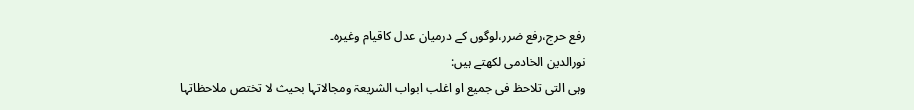رفع حرج،رفع ضرر،لوگوں کے درمیان عدل کاقیام وغیرہ۔
نورالدین الخادمی لکھتے ہیں:
وہی التی تلاحظ فی جمیع او اغلب ابواب الشریعۃ ومجالاتہا بحیث لا تختص ملاحظاتہا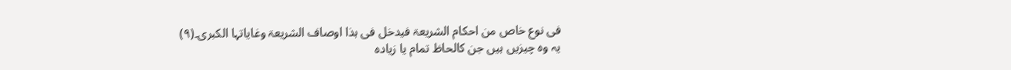فی نوع خاص من احکام الشریعۃ فیدخل فی ہذا اوصاف الشریعۃ وغایاتہا الکبری۔(۹)
یہ وہ چیزیں ہیں جن کالحاظ تمام یا زیادہ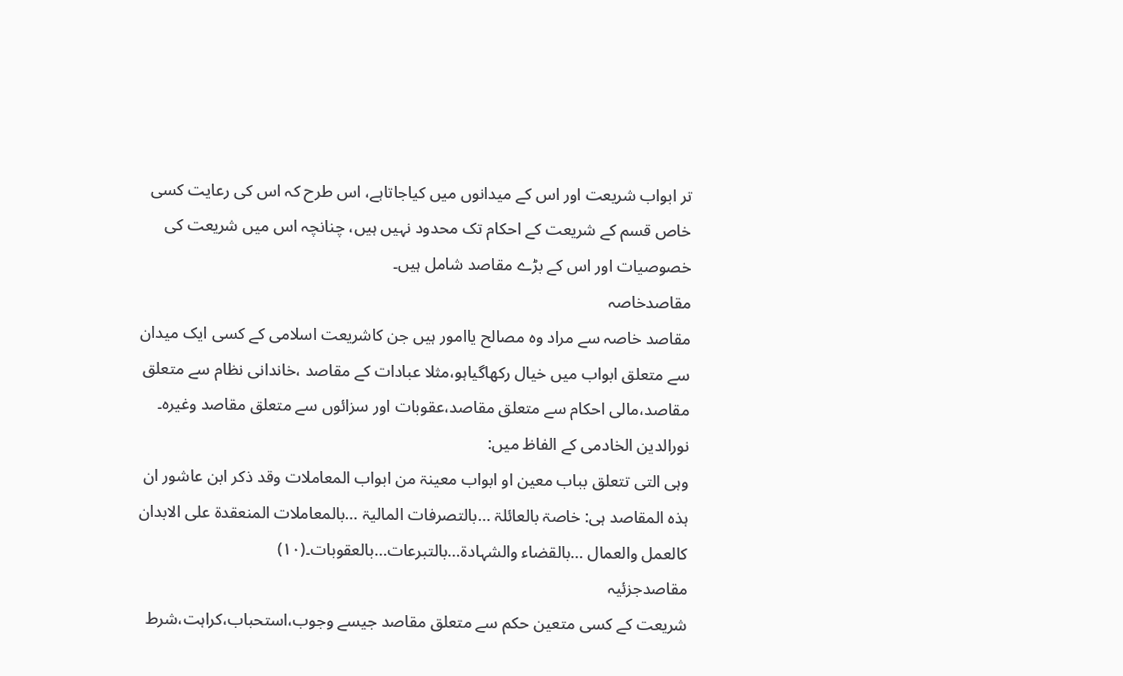تر ابواب شریعت اور اس کے میدانوں میں کیاجاتاہے، اس طرح کہ اس کی رعایت کسی خاص قسم کے شریعت کے احکام تک محدود نہیں ہیں، چنانچہ اس میں شریعت کی خصوصیات اور اس کے بڑے مقاصد شامل ہیں۔
مقاصدخاصہ
مقاصد خاصہ سے مراد وہ مصالح یاامور ہیں جن کاشریعت اسلامی کے کسی ایک میدان سے متعلق ابواب میں خیال رکھاگیاہو،مثلا عبادات کے مقاصد ،خاندانی نظام سے متعلق مقاصد،مالی احکام سے متعلق مقاصد،عقوبات اور سزائوں سے متعلق مقاصد وغیرہ۔
نورالدین الخادمی کے الفاظ میں:
وہی التی تتعلق بباب معین او ابواب معینۃ من ابواب المعاملات وقد ذکر ابن عاشور ان ہذہ المقاصد ہی: خاصۃ بالعائلۃ …بالتصرفات المالیۃ …بالمعاملات المنعقدۃ علی الابدان کالعمل والعمال …بالقضاء والشہادۃ…بالتبرعات…بالعقوبات۔(۱۰)
مقاصدجزئیہ
شریعت کے کسی متعین حکم سے متعلق مقاصد جیسے وجوب،استحباب،کراہت،شرط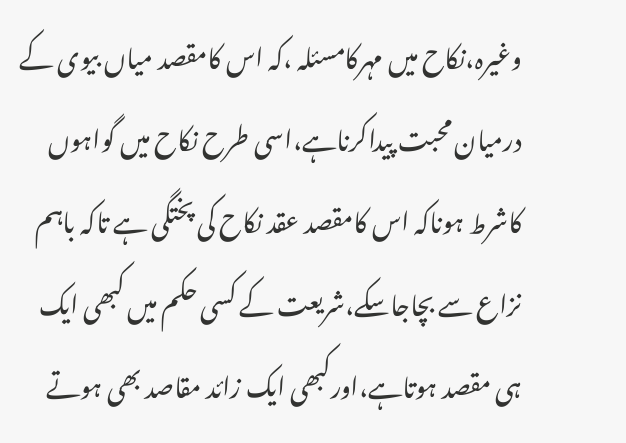وغیرہ،نکاح میں مہرکامسئلہ ،کہ اس کامقصد میاں بیوی کے درمیان محبت پیداکرناہے،اسی طرح نکاح میں گواہوں کاشرط ہوناکہ اس کامقصد عقد نکاح کی پختگی ہے تاکہ باہم نزاع سے بچاجاسکے،شریعت کے کسی حکم میں کبھی ایک ہی مقصد ہوتاہے،اورکبھی ایک زائد مقاصد بھی ہوتے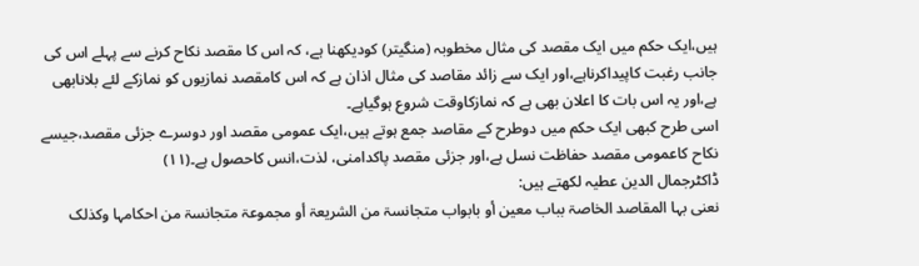ہیں،ایک حکم میں ایک مقصد کی مثال مخطوبہ (منگیتر) کودیکھنا ہے، کہ اس کا مقصد نکاح کرنے سے پہلے اس کی جانب رغبت کاپیداکرناہے،اور ایک سے زائد مقاصد کی مثال اذان ہے کہ اس کامقصد نمازیوں کو نمازکے لئے بلانابھی ہے،اور یہ اس بات کا اعلان بھی ہے کہ نمازکاوقت شروع ہوگیاہے۔
اسی طرح کبھی ایک حکم میں دوطرح کے مقاصد جمع ہوتے ہیں،ایک عمومی مقصد اور دوسرے جزئی مقصد،جیسے نکاح کاعمومی مقصد حفاظت نسل ہے،اور جزئی مقصد پاکدامنی، لذت،انس کاحصول ہے۔(۱۱)
ڈاکٹرجمال الدین عطیہ لکھتے ہیں:
نعنی بہا المقاصد الخاصۃ بباب معین أو بابواب متجانسۃ من الشریعۃ أو مجموعۃ متجانسۃ من احکامہا وکذلک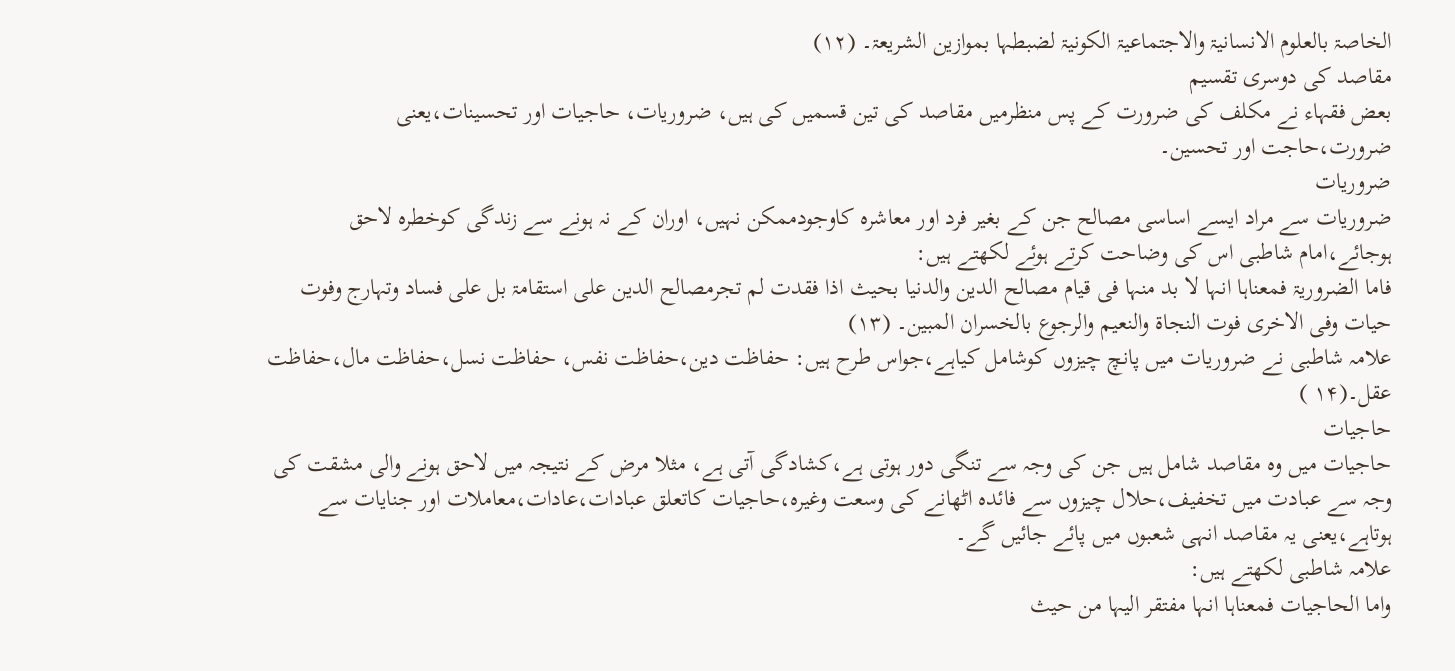الخاصۃ بالعلوم الانسانیۃ والاجتماعیۃ الکونیۃ لضبطہا بموازین الشریعۃ۔ (۱۲)
مقاصد کی دوسری تقسیم
بعض فقہاء نے مکلف کی ضرورت کے پس منظرمیں مقاصد کی تین قسمیں کی ہیں، ضروریات، حاجیات اور تحسینات،یعنی ضرورت،حاجت اور تحسین۔
ضروریات
ضروریات سے مراد ایسے اساسی مصالح جن کے بغیر فرد اور معاشرہ کاوجودممکن نہیں، اوران کے نہ ہونے سے زندگی کوخطرہ لاحق ہوجائے،امام شاطبی اس کی وضاحت کرتے ہوئے لکھتے ہیں:
فاما الضروریۃ فمعناہا انہا لا بد منہا فی قیام مصالح الدین والدنیا بحیث اذا فقدت لم تجرمصالح الدین علی استقامۃ بل علی فساد وتہارج وفوت حیات وفی الاخری فوت النجاۃ والنعیم والرجوع بالخسران المبین۔ (۱۳)
علامہ شاطبی نے ضروریات میں پانچ چیزوں کوشامل کیاہے،جواس طرح ہیں: حفاظت دین،حفاظت نفس، حفاظت نسل،حفاظت مال،حفاظت عقل۔(۱۴ )
حاجیات
حاجیات میں وہ مقاصد شامل ہیں جن کی وجہ سے تنگی دور ہوتی ہے،کشادگی آتی ہے، مثلا مرض کے نتیجہ میں لاحق ہونے والی مشقت کی وجہ سے عبادت میں تخفیف،حلال چیزوں سے فائدہ اٹھانے کی وسعت وغیرہ،حاجیات کاتعلق عبادات،عادات،معاملات اور جنایات سے ہوتاہے،یعنی یہ مقاصد انہی شعبوں میں پائے جائیں گے۔
علامہ شاطبی لکھتے ہیں:
واما الحاجیات فمعناہا انہا مفتقر الیہا من حیث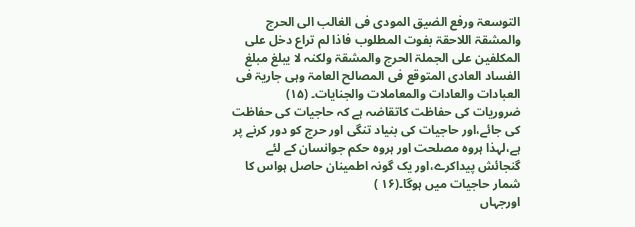التوسعۃ ورفع الضیق المودی فی الغالب الی الحرج والمشقۃ اللاحقۃ بفوت المطلوب فاذا لم تراع دخل علی المکلفین علی الجملۃ الحرج والمشقۃ ولکنہ لا یبلغ مبلغ الفساد العادی المتوقع فی المصالح العامۃ وہی جاریۃ فی العبادات والعادات والمعاملات والجنایات۔ (۱۵)
ضروریات کی حفاظت کاتقاضہ ہے کہ حاجیات کی حفاظت کی جائے،اور حاجیات کی بنیاد تنگی اور حرج کو دور کرنے پر ہے،لہذا ہروہ مصلحت اور ہروہ حکم جوانسان کے لئے گنجائش پیداکرے،اور یک گونہ اطمینان حاصل ہواس کا شمار حاجیات میں ہوگا۔(۱۶ )
اورجہاں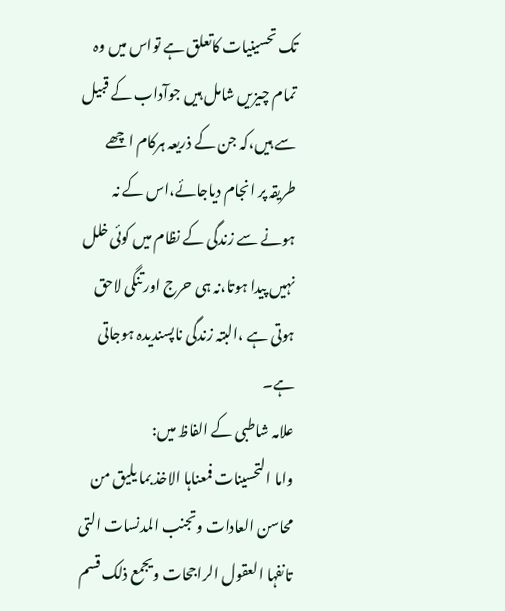تک تحسینیات کاتعلق ہے تواس میں وہ تمام چیزیں شامل ہیں جوآداب کے قبیل سے ہیں،کہ جن کے ذریعہ ہرکام اچھے طریقہ پر انجام دیاجائے،اس کے نہ ہونے سے زندگی کے نظام میں کوئی خلل نہیں پیدا ہوتا،نہ ہی حرج اور تنگی لاحق ہوتی ہے ،البتہ زندگی ناپسندیدہ ہوجاتی ہے۔
علامہ شاطبی کے الفاظ میں:
واما التحسینات فمعناہا الاخذ بما یلیق من محاسن العادات وتجنب المدنسات التی تانفہا العقول الراجحات ویجمع ذلک قسم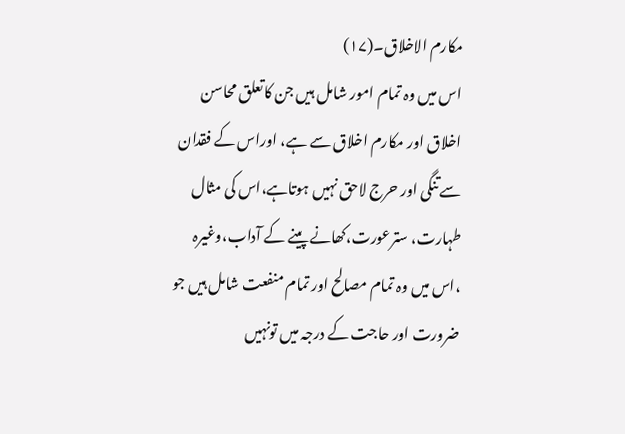مکارم الاخلاق۔(۱۷)
اس میں وہ تمام امور شامل ہیں جن کاتعلق محاسن اخلاق اور مکارم اخلاق سے ہے، اوراس کے فقدان سے تنگی اور حرج لاحق نہیں ہوتاہے،اس کی مثال طہارت، سترعورت،کھانے پینے کے آداب،وغیرہ ،اس میں وہ تمام مصالح اور تمام منفعت شامل ہیں جو ضرورت اور حاجت کے درجہ میں تونہیں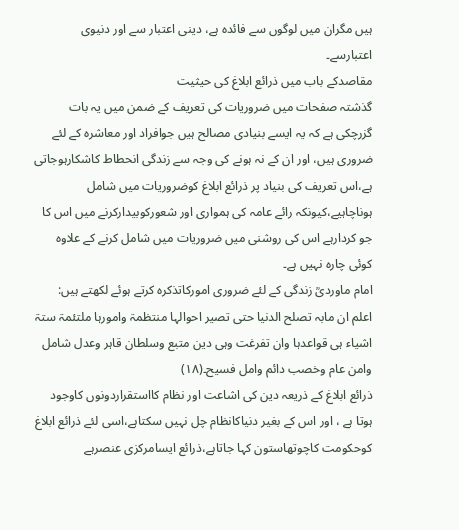ہیں مگران میں لوگوں سے فائدہ ہے، دینی اعتبار سے اور دنیوی اعتبارسے۔
مقاصدکے باب میں ذرائع ابلاغ کی حیثیت
گذشتہ صفحات میں ضروریات کی تعریف کے ضمن میں یہ بات گزرچکی ہے کہ یہ ایسے بنیادی مصالح ہیں جوافراد اور معاشرہ کے لئے ضروری ہیں، اور ان کے نہ ہونے کی وجہ سے زندگی انحطاط کاشکارہوجاتی ہے،اس تعریف کی بنیاد پر ذرائع ابلاغ کوضروریات میں شامل ہوناچاہیے،کیونکہ رائے عامہ کی ہمواری اور شعورکوبیدارکرنے میں اس کا جو کردارہے اس کی روشنی میں ضروریات میں شامل کرنے کے علاوہ کوئی چارہ نہیں ہے۔
امام ماوردیؒ زندگی کے لئے ضروری امورکاتذکرہ کرتے ہوئے لکھتے ہیں:
اعلم ان مابہ تصلح الدنیا حتی تصیر احوالہا منتظمۃ وامورہا ملتئمۃ ستۃ اشیاء ہی قواعدہا وان تفرغت وہی دین متبع وسلطان قاہر وعدل شامل وامن عام وخصب دائم وامل فسیح۔(۱۸)
ذرائع ابلاغ کے ذریعہ دین کی اشاعت اور نظام کااستقراردونوں کاوجود ہوتا ہے ، اور اس کے بغیر دنیاکانظام چل نہیں سکتاہے،اسی لئے ذرائع ابلاغ کوحکومت کاچوتھاستون کہا جاتاہے،ذرائع ایسامرکزی عنصرہے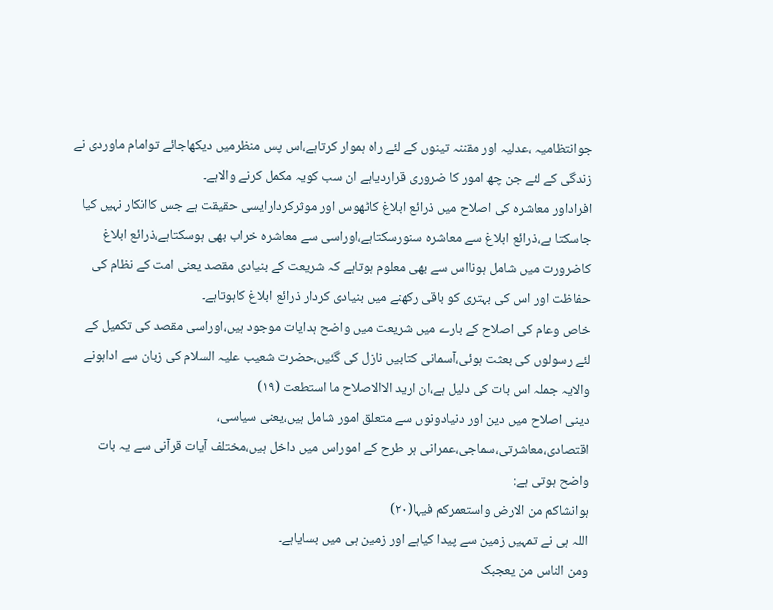جوانتظامیہ ،عدلیہ اور مقننہ تینوں کے لئے راہ ہموار کرتاہے،اس پس منظرمیں دیکھاجائے توامام ماوردی نے زندگی کے لئے جن چھ امور کا ضروری قراردیاہے ان سب کویہ مکمل کرنے والاہے۔
افراداور معاشرہ کی اصلاح میں ذرائع ابلاغ کاٹھوس اور موثرکردارایسی حقیقت ہے جس کاانکار نہیں کیا جاسکتا ہے،ذرائع ابلاغ سے معاشرہ سنورسکتاہے،اوراسی سے معاشرہ خراب بھی ہوسکتاہے،ذرائع ابلاغ کاضرورت میں شامل ہونااس سے بھی معلوم ہوتاہے کہ شریعت کے بنیادی مقصد یعنی امت کے نظام کی حفاظت اور اس کی بہتری کو باقی رکھنے میں بنیادی کردار ذرائع ابلاغ کاہوتاہے۔
خاص وعام کی اصلاح کے بارے میں شریعت میں واضح ہدایات موجود ہیں،اوراسی مقصد کی تکمیل کے لئے رسولوں کی بعثت ہوئی،آسمانی کتابیں نازل کی گئیں،حضرت شعیب علیہ السلام کی زبان سے اداہونے والایہ جملہ اس بات کی دلیل ہے،ان ارید الاالاصلاح ما استطعت (۱۹)
دینی اصلاح میں دین اور دنیادونوں سے متعلق امور شامل ہیں،یعنی سیاسی، اقتصادی،معاشرتی،سماجی،عمرانی ہر طرح کے اموراس میں داخل ہیں،مختلف آیات قرآنی سے یہ بات واضح ہوتی ہے:
ہوانشاکم من الارض واستعمرکم فیہا(۲۰)
اللہ ہی نے تمہیں زمین سے پیدا کیاہے اور زمین ہی میں بسایاہے۔
ومن الناس من یعجبک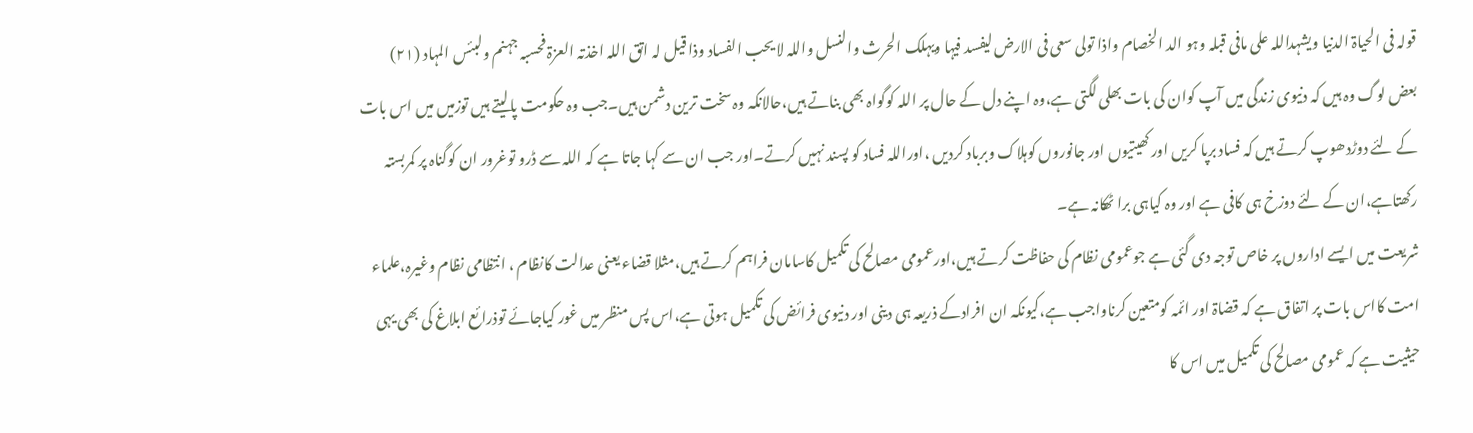قولہ فی الحیاۃ الدنیا ویشہداللہ علی مافی قبلہ وہو الد الخصام واذا تولی سعی فی الارض لیفسد فیہا ویہلک الحرث والنسل واللہ لا یحب الفساد وذا قیل لہ اتق اللہ اخذتہ العزۃ فحسبہ جہنم ولبئس المہاد (۲۱)
بعض لوگ وہ ہیں کہ دنیوی زندگی میں آپ کوان کی بات بھلی لگتی ہے،وہ اپنے دل کے حال پر اللہ کوگواہ بھی بناتے ہیں،حالانکہ وہ سخت ترین دشمن ہیں۔جب وہ حکومت پالیتے ہیں توزمیں میں اس بات کے لئے دوڑدھوپ کرتے ہیں کہ فساد برپا کریں اور کھیتیوں اور جانوروں کوہلاک وبرباد کردیں ،اوراللہ فساد کو پسند نہیں کرتے۔اور جب ان سے کہا جاتا ہے کہ اللہ سے ڈرو توغرور ان کوگناہ پر کمربستہ رکھتاہے،ان کے لئے دوزخ ہی کافی ہے اور وہ کیاہی برا ٹھکانہ ہے۔
شریعت میں ایسے اداروں پر خاص توجہ دی گئی ہے جوعمومی نظام کی حفاظت کرتے ہیں،اورعمومی مصالح کی تکمیل کاسامان فراہم کرتے ہیں،مثلا قضاء یعنی عدالت کانظام ، انتظامی نظام وغیرہ،علماء امت کااس بات پر اتفاق ہے کہ قضاۃ اور ائمہ کومتعین کرناواجب ہے،کیونکہ ان افرادکے ذریعہ ہی دینی اور دنیوی فرائض کی تکمیل ہوتی ہے،اس پس منظر میں غور کیاجائے توذرائع ابلاغ کی بھی یہی حیثیت ہے کہ عمومی مصالح کی تکمیل میں اس کا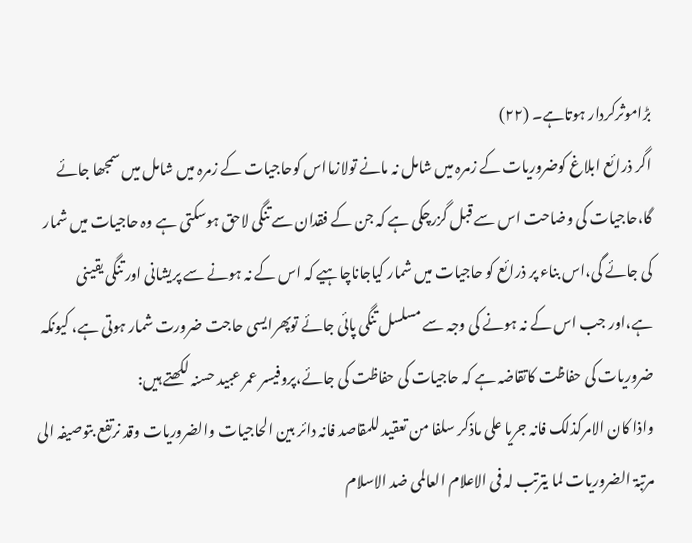بڑاموثرکردار ہوتاہے۔ (۲۲)
اگر ذرائع ابلاغ کوضروریات کے زمرہ میں شامل نہ مانے تولازمااس کوحاجیات کے زمرہ میں شامل میں سمجھا جائے گا،حاجیات کی وضاحت اس سے قبل گزرچکی ہے کہ جن کے فقدان سے تنگی لاحق ہوسکتی ہے وہ حاجیات میں شمار کی جائے گی،اس بناء پر ذرائع کو حاجیات میں شمار کیاجاناچاہیے کہ اس کے نہ ہونے سے پریشانی اور تنگی یقینی ہے،اور جب اس کے نہ ہونے کی وجہ سے مسلسل تنگی پائی جائے توپھرایسی حاجت ضرورت شمار ہوتی ہے، کیونکہ ضروریات کی حفاظت کاتقاضہ ہے کہ حاجیات کی حفاظت کی جائے،پروفیسر عمر عبید حسنہ لکھتے ہیں:
واذا کان الامرکذلک فانہ جریا علی ماذکر سلفا من تعقید للمقاصد فانہ دائر بین الحاجیات والضروریات وقد نرتفع بتوصیفہ الی مرتبۃ الضروریات لما یترتب لہ فی الاعلام العالمی ضد الاسلام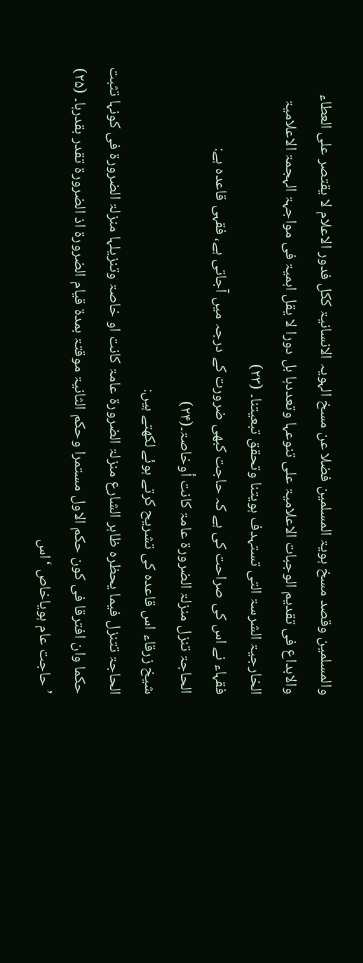والمسلمین وقصد مسخ ہویۃ المسلمین فضلا عن مسخ الہویہ الانسانیۃ ککل فدور الاعلام لا یقتصر علی العطاء والابداع فی تقدیم الوجبات الاعلامیۃ علی تنوعہا وتعددہا بل دورا لا یقل اہمیۃ فی مواجہۃ الہجمۃ الاعلامیۃ الخارجیۃ الشرسۃ التی تستہدف ہویتنا وتحقق تبعیتنا۔ (۲۳)
فقہاء نے اس کی صراحت کی ہے کہ حاجت کبھی ضرورت کے درجہ میں آجاتی ہے، فقہی قاعدہ ہے:
الحاجۃ تنزل منزلۃ الضرورۃ عامۃ کانت أوخاصۃ۔(۲۴)
شیخ زرقاء اس قاعدہ کی تشریح کرتے ہوئے لکھتے ہیں:
الحاجۃ تتنزل فیما یحظرہ ظاہر الشارع منزلۃ الضرورۃ عامۃ کانت او خاصۃ وتنزیلہا منزلۃ الضرورۃ فی کونہا تثبت حکما وان افترقا فی کون حکم الاول مستمرا وحکم الثانیۃ موقتۃ بمدۃ قیام الضرورۃ اذ الضرورۃ تقدر بقدرہا۔ (۲۵)
’حاجت عام ہویاخاص ‘اس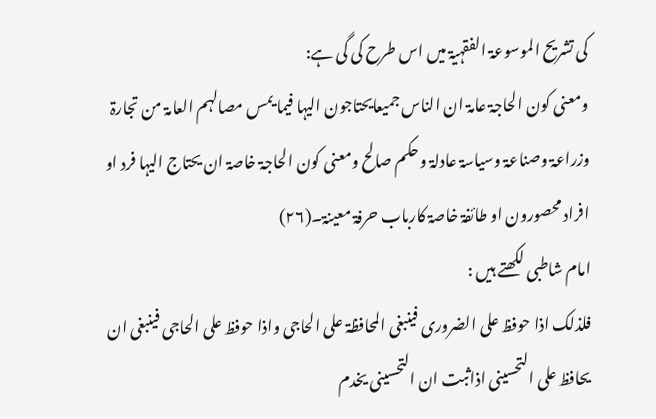کی تشریح الموسوعۃ الفقہیۃ میں اس طرح کی گی ہے:
ومعنی کون الحاجۃ عامۃ ان الناس جمیعایحتاجون الیہا فیما یمس مصالہم العامۃ من تجارۃ وزراعۃ وصناعۃ وسیاسۃ عادلۃ وحکم صالح ومعنی کون الحاجۃ خاصۃ ان یحتاج الیہا فرد او افراد محصورون او طائفۃ خاصۃ کارباب حرفۃ معینۃ۔(۲۶)
امام شاطبی لکھتے ہیں :
فلذلک اذا حوفظ علی الضروری فینبغی المحافظۃ علی الحاجی واذا حوفظ علی الحاجی فینبغی ان یحافظ علی التحسینی اذاثبت ان التحسینی یخدم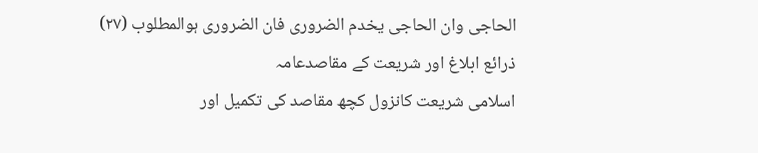الحاجی وان الحاجی یخدم الضروری فان الضروری ہوالمطلوب (۲۷)
ذرائع ابلاغ اور شریعت کے مقاصدعامہ
اسلامی شریعت کانزول کچھ مقاصد کی تکمیل اور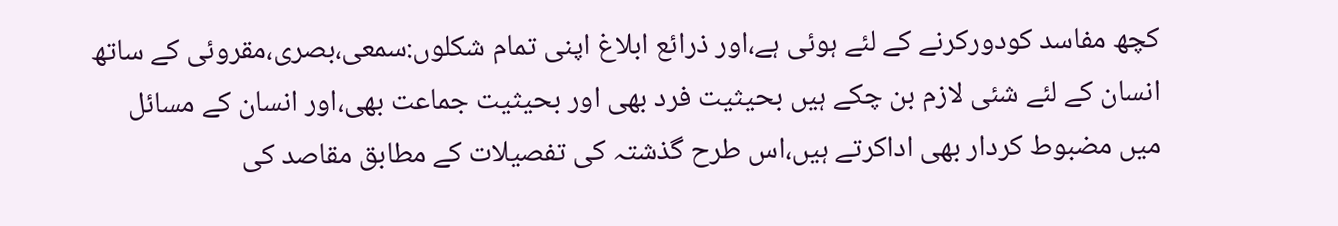کچھ مفاسد کودورکرنے کے لئے ہوئی ہے،اور ذرائع ابلاغ اپنی تمام شکلوں:سمعی،بصری،مقروئی کے ساتھ انسان کے لئے شئی لازم بن چکے ہیں بحیثیت فرد بھی اور بحیثیت جماعت بھی،اور انسان کے مسائل میں مضبوط کردار بھی اداکرتے ہیں،اس طرح گذشتہ کی تفصیلات کے مطابق مقاصد کی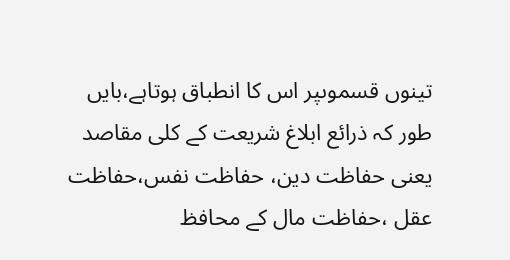تینوں قسموںپر اس کا انطباق ہوتاہے،بایں طور کہ ذرائع ابلاغ شریعت کے کلی مقاصد یعنی حفاظت دین، حفاظت نفس،حفاظت عقل ،حفاظت مال کے محافظ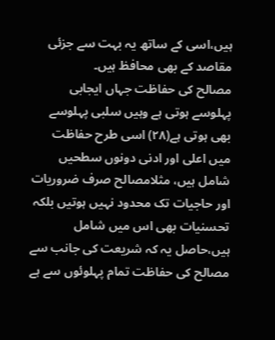ہیں،اسی کے ساتھ یہ بہت سے جزئی مقاصد کے بھی محافظ ہیں۔
مصالح کی حفاظت جہاں ایجابی پہلوسے ہوتی ہے وہیں سلبی پہلوسے بھی ہوتی ہے(۲۸) اسی طرح حفاظت میں اعلی اور ادنی دونوں سطحیں شامل ہیں، مثلامصالح صرف ضروریات اور حاجیات تک محدود نہیں ہوتیں بلکہ تحسنیات بھی اس میں شامل ہیں،حاصل یہ کہ شریعت کی جانب سے مصالح کی حفاظت تمام پہلوئوں سے ہے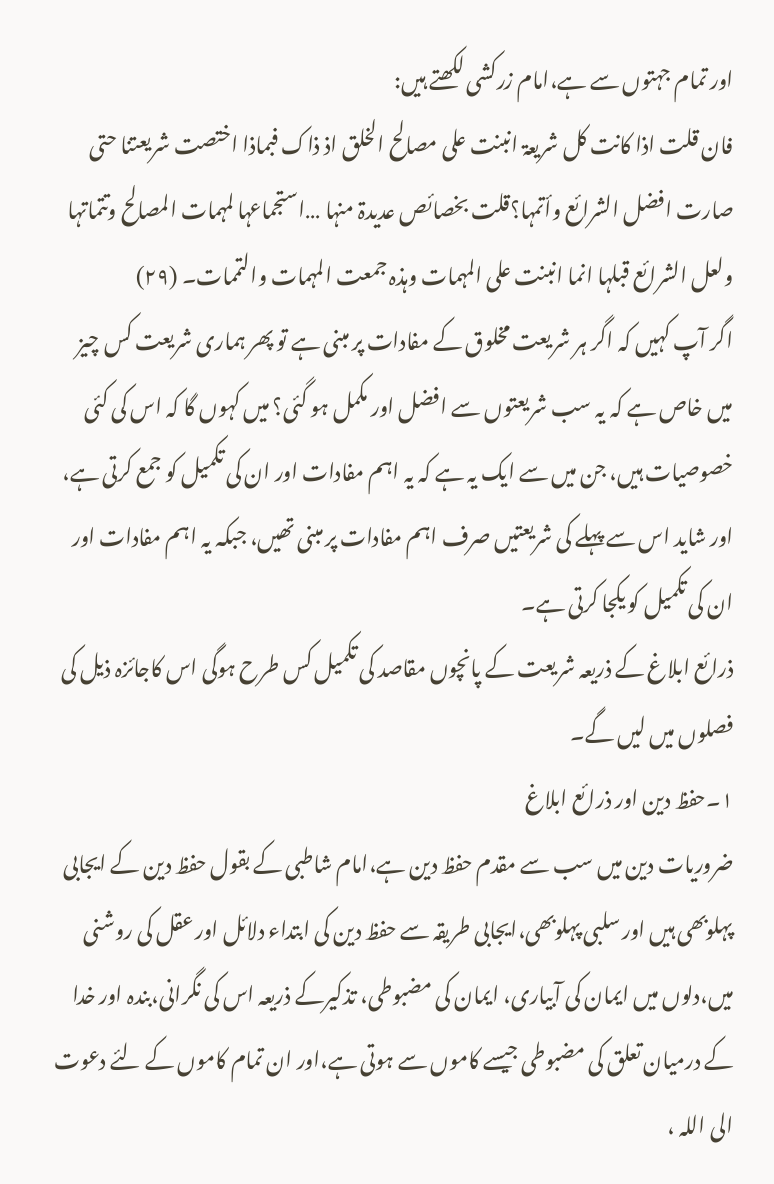اور تمام جہتوں سے ہے،امام زرکشی لکھتے ہیں:
فان قلت اذا کانت کل شریعۃ انبنت علی مصالح الخلق اذ ذاک فبماذا اختصت شریعتنا حتی صارت افضل الشرائع وأتمہا؟قلت بخصائص عدیدۃ منہا …استجماعہا لمہمات المصالح وتتماتہا ولعل الشرائع قبلہا انما انبنت علی المہمات وہذہ جمعت المہمات والتممات۔ (۲۹)
اگر آپ کہیں کہ اگر ہر شریعت مخلوق کے مفادات پر مبنی ہے تو پھر ہماری شریعت کس چیز میں خاص ہے کہ یہ سب شریعتوں سے افضل اور مکمل ہو گئی؟ میں کہوں گا کہ اس کی کئی خصوصیات ہیں، جن میں سے ایک یہ ہے کہ یہ اہم مفادات اور ان کی تکمیل کو جمع کرتی ہے، اور شاید اس سے پہلے کی شریعتیں صرف اہم مفادات پر مبنی تھیں، جبکہ یہ اہم مفادات اور ان کی تکمیل کو یکجا کرتی ہے۔
ذرائع ابلاغ کے ذریعہ شریعت کے پانچوں مقاصد کی تکمیل کس طرح ہوگی اس کاجائزہ ذیل کی فصلوں میں لیں گے۔
۱۔حفظ دین اور ذرائع ابلاغ
ضروریات دین میں سب سے مقدم حفظ دین ہے،امام شاطبی کے بقول حفظ دین کے ایجابی پہلوبھی ہیں اور سلبی پہلوبھی،ایجابی طریقہ سے حفظ دین کی ابتداء دلائل اور عقل کی روشنی میں،دلوں میں ایمان کی آبیاری، ایمان کی مضبوطی، تذکیرکے ذریعہ اس کی نگرانی،بندہ اور خدا کے درمیان تعلق کی مضبوطی جیسے کاموں سے ہوتی ہے،اور ان تمام کاموں کے لئے دعوت الی اللہ ،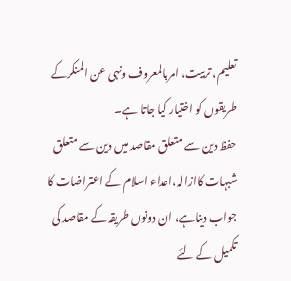تعلیم، تربیت، امربالمعروف ونہی عن المنکرکے طریقوں کو اختیار کیا جاتا ہے۔
حفظ دین سے متعلق مقاصد میں دین سے متعلق شبہات کاازالہ،اعداء اسلام کے اعتراضات کا جواب دیناہے، ان دونوں طریقہ کے مقاصد کی تکمیل کے لئے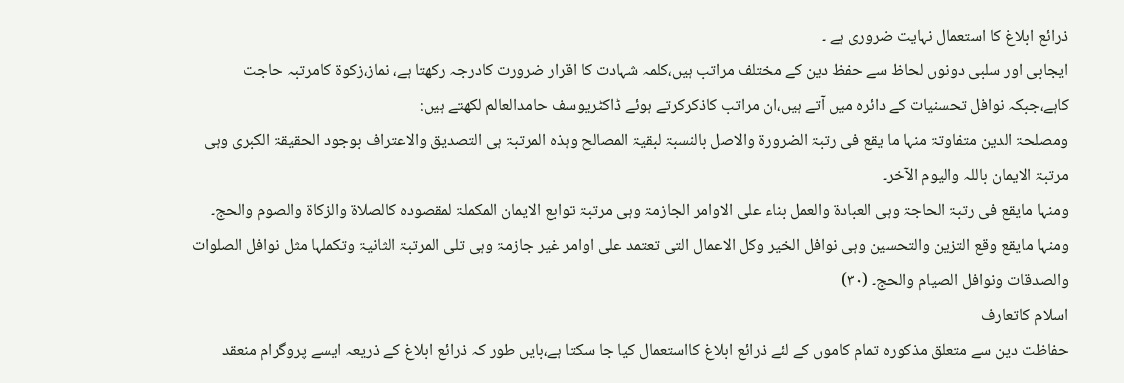ذرائع ابلاغ کا استعمال نہایت ضروری ہے ۔
ایجابی اور سلبی دونوں لحاظ سے حفظ دین کے مختلف مراتب ہیں،کلمہ شہادت کا اقرار ضرورت کادرجہ رکھتا ہے، نماز،زکوۃ کامرتبہ حاجت کاہے،جبکہ نوافل تحسنیات کے دائرہ میں آتے ہیں،ان مراتب کاذکرکرتے ہوئے ڈاکٹریوسف حامدالعالم لکھتے ہیں:
ومصلحۃ الدین متفاوتۃ منہا ما یقع فی رتبۃ الضرورۃ والاصل بالنسبۃ لبقیۃ المصالح وہذہ المرتبۃ ہی التصدیق والاعتراف بوجود الحقیقۃ الکبری وہی مرتبۃ الایمان باللہ والیوم الآخر۔
ومنہا مایقع فی رتبۃ الحاجۃ وہی العبادۃ والعمل بناء علی الاوامر الجازمۃ وہی مرتبۃ توابع الایمان المکملۃ لمقصودہ کالصلاۃ والزکاۃ والصوم والحج۔
ومنہا مایقع وقع التزین والتحسین وہی نوافل الخیر وکل الاعمال التی تعتمد علی اوامر غیر جازمۃ وہی تلی المرتبۃ الثانیۃ وتکملہا مثل نوافل الصلوات والصدقات ونوافل الصیام والحج۔ (۳۰)
اسلام کاتعارف
حفاظت دین سے متعلق مذکورہ تمام کاموں کے لئے ذرائع ابلاغ کااستعمال کیا جا سکتا ہے،بایں طور کہ ذرائع ابلاغ کے ذریعہ ایسے پروگرام منعقد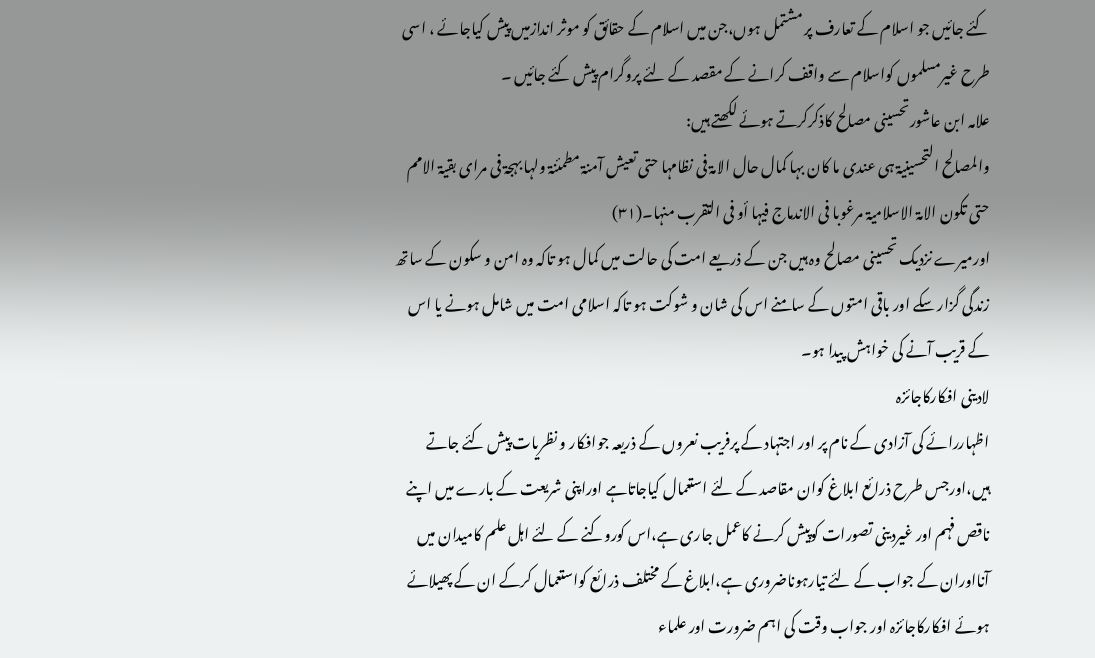کئے جائیں جو اسلام کے تعارف پر مشتمل ہوں،جن میں اسلام کے حقائق کو موثر اندازمیں پیش کیاجائے ، اسی طرح غیرمسلموں کواسلام سے واقف کرانے کے مقصد کے لئے پروگرام پیش کئے جائیں ۔
علامہ ابن عاشورتحسینی مصالح کاذکرکرتے ہوئے لکھتے ہیں:
والمصالح التحسینیۃ ہی عندی ما کان بہا کمال حال الامۃ فی نظامہا حتی تعیش آمنۃ مطمئنۃ ولہا بہجۃ فی مرای بقیۃ الامم حتی تکون الامۃ الاسلامیۃ مرغوبا فی الاندماج فیہا أو فی التقرب منہا۔(۳۱)
اورمیرے نزدیک تحسینی مصالح وہ ہیں جن کے ذریعے امت کی حالت میں کمال ہو تاکہ وہ امن و سکون کے ساتھ زندگی گزار سکے اور باقی امتوں کے سامنے اس کی شان و شوکت ہو تاکہ اسلامی امت میں شامل ہونے یا اس کے قریب آنے کی خواہش پیدا ہو۔
لادینی افکارکاجائزہ
اظہاررائے کی آزادی کے نام پر اور اجتہاد کے پرفریب نعروں کے ذریعہ جوافکار و نظریات پیش کئے جاتے ہیں،اورجس طرح ذرائع ابلاغ کوان مقاصد کے لئے استعمال کیاجاتاہے اوراپنی شریعت کے بارے میں اپنے ناقص فہم اور غیردینی تصورات کوپیش کرنے کاعمل جاری ہے،اس کوروکنے کے لئے اہل علم کامیدان میں آنااوران کے جواب کے لئے تیارہوناضروری ہے،ابلاغ کے مختلف ذرائع کواستعمال کرکے ان کے پھیلائے ہوئے افکارکاجائزہ اور جواب وقت کی اہم ضرورت اور علماء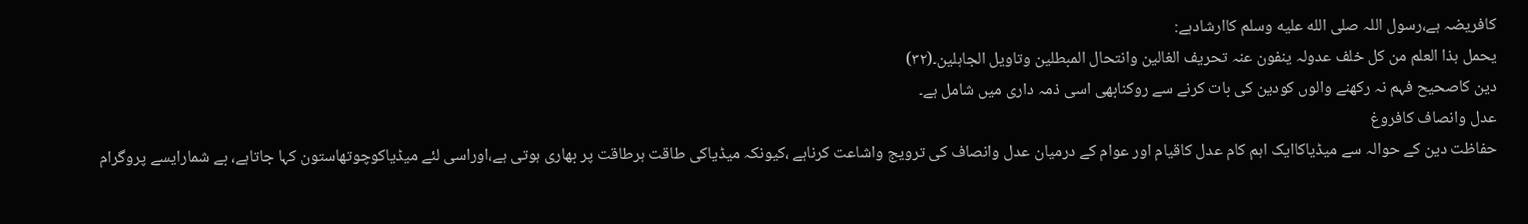کافریضہ ہے،رسول اللہ صلى الله عليه وسلم کاارشادہے:
یحمل ہذا العلم من کل خلف عدولہ ینفون عنہ تحریف الغالین وانتحال المبطلین وتاویل الجاہلین۔(۳۲)
دین کاصحیح فہم نہ رکھنے والوں کودین کی بات کرنے سے روکنابھی اسی ذمہ داری میں شامل ہے۔
عدل وانصاف کافروغ
حفاظت دین کے حوالہ سے میڈیاکاایک اہم کام عدل کاقیام اور عوام کے درمیان عدل وانصاف کی ترویج واشاعت کرناہے ،کیونکہ میڈیاکی طاقت ہرطاقت پر بھاری ہوتی ہے،اوراسی لئے میڈیاکوچوتھاستون کہا جاتاہے، بے شمارایسے پروگرام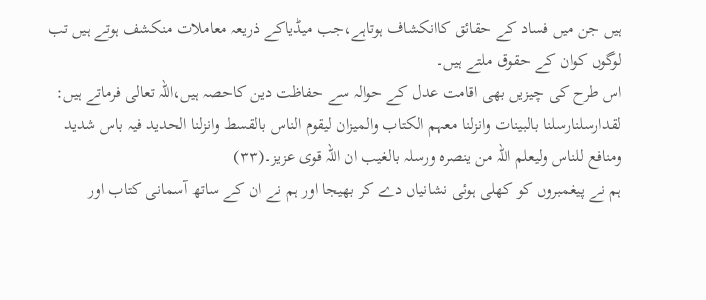ہیں جن میں فساد کے حقائق کاانکشاف ہوتاہے،جب میڈیاکے ذریعہ معاملات منکشف ہوتے ہیں تب لوگوں کوان کے حقوق ملتے ہیں۔
اس طرح کی چیزیں بھی اقامت عدل کے حوالہ سے حفاظت دین کاحصہ ہیں،اللہ تعالی فرماتے ہیں:
لقدارسلنارسلنا بالبینات وانزلنا معہم الکتاب والمیزان لیقوم الناس بالقسط وانزلنا الحدید فیہ باس شدید ومنافع للناس ولیعلم اللہ من ینصرہ ورسلہ بالغیب ان اللہ قوی عزیز۔(۳۳)
ہم نے پیغمبروں کو کھلی ہوئی نشانیاں دے کر بھیجا اور ہم نے ان کے ساتھ آسمانی کتاب اور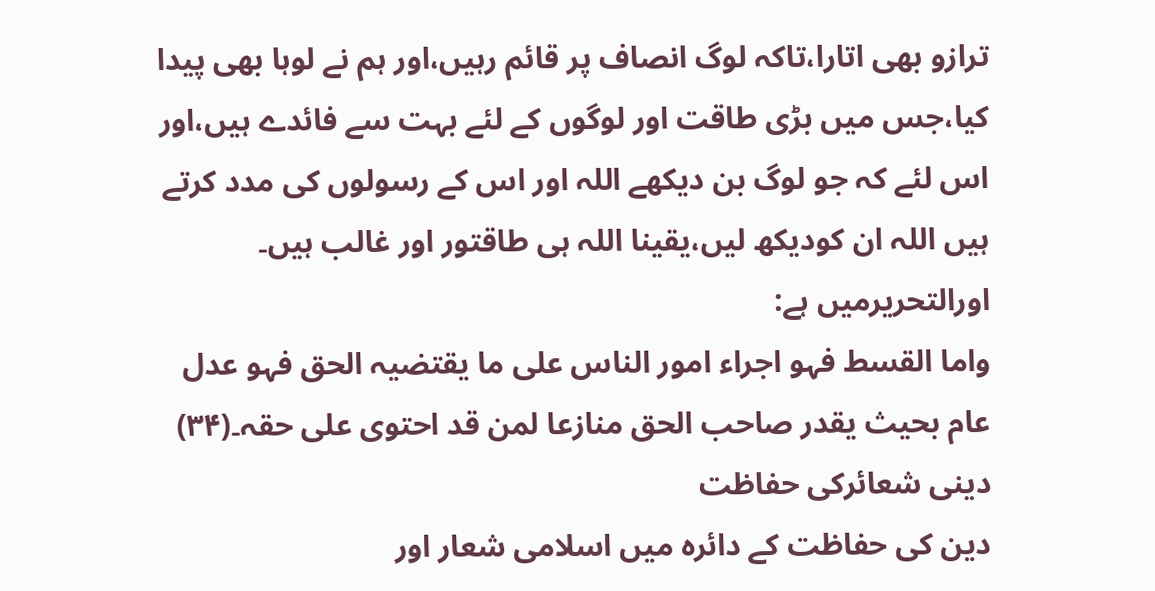ترازو بھی اتارا،تاکہ لوگ انصاف پر قائم رہیں،اور ہم نے لوہا بھی پیدا کیا،جس میں بڑی طاقت اور لوگوں کے لئے بہت سے فائدے ہیں،اور اس لئے کہ جو لوگ بن دیکھے اللہ اور اس کے رسولوں کی مدد کرتے ہیں اللہ ان کودیکھ لیں،یقینا اللہ ہی طاقتور اور غالب ہیں۔
اورالتحریرمیں ہے:
واما القسط فہو اجراء امور الناس علی ما یقتضیہ الحق فہو عدل عام بحیث یقدر صاحب الحق منازعا لمن قد احتوی علی حقہ۔(۳۴)
دینی شعائرکی حفاظت
دین کی حفاظت کے دائرہ میں اسلامی شعار اور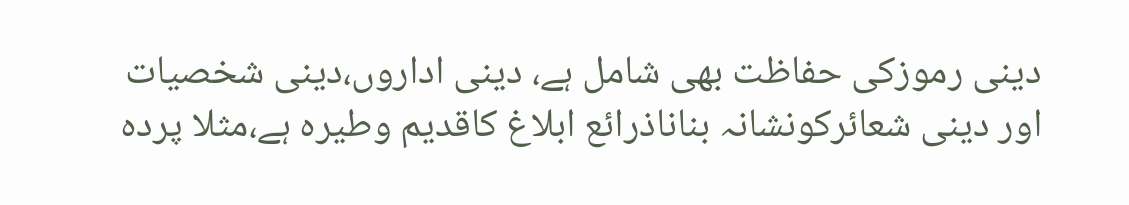دینی رموزکی حفاظت بھی شامل ہے، دینی اداروں،دینی شخصیات اور دینی شعائرکونشانہ بناناذرائع ابلاغ کاقدیم وطیرہ ہے،مثلا پردہ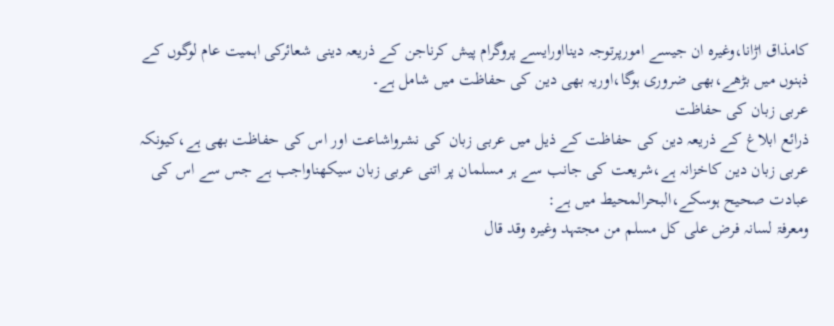کامذاق اڑانا،وغیرہ ان جیسے امورپرتوجہ دینااورایسے پروگرام پیش کرناجن کے ذریعہ دینی شعائرکی اہمیت عام لوگوں کے ذہنوں میں بڑھے،بھی ضروری ہوگا،اوریہ بھی دین کی حفاظت میں شامل ہے۔
عربی زبان کی حفاظت
ذرائع ابلاغ کے ذریعہ دین کی حفاظت کے ذیل میں عربی زبان کی نشرواشاعت اور اس کی حفاظت بھی ہے،کیونکہ عربی زبان دین کاخزانہ ہے،شریعت کی جانب سے ہر مسلمان پر اتنی عربی زبان سیکھناواجب ہے جس سے اس کی عبادت صحیح ہوسکے،البحرالمحیط میں ہے:
ومعرفۃ لسانہ فرض علی کل مسلم من مجتہد وغیرہ وقد قال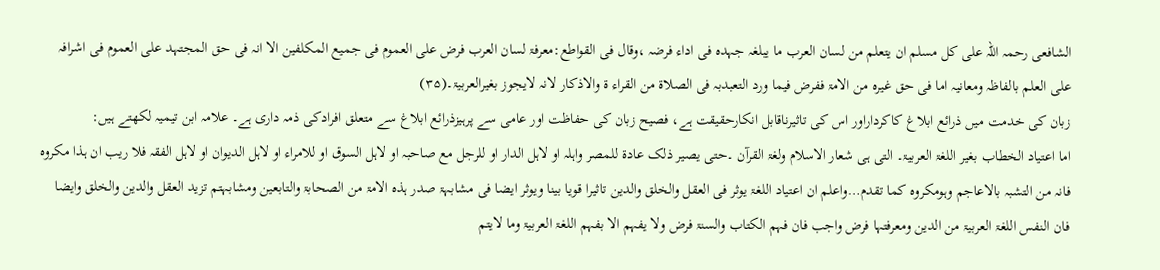الشافعی رحمہ اللہ علی کل مسلم ان یتعلم من لسان العرب ما یبلغہ جہدہ فی اداء فرضہ ،وقال فی القواطع:معرفۃ لسان العرب فرض علی العموم فی جمیع المکلفین الا انہ فی حق المجتہد علی العموم فی اشرافہ علی العلم بالفاظہ ومعانیہ اما فی حق غیرہ من الامۃ ففرض فیما ورد التعبدبہ فی الصلاۃ من القراء ۃ والاذکار لانہ لایجوز بغیرالعربیۃ۔(۳۵)
زبان کی خدمت میں ذرائع ابلاغ کاکرداراور اس کی تاثیرناقابل انکارحقیقت ہے، فصیح زبان کی حفاظت اور عامی سے پرہیزذرائع ابلاغ سے متعلق افرادکی ذمہ داری ہے۔ علامہ ابن تیمیہ لکھتے ہیں:
اما اعتیاد الخطاب بغیر اللغۃ العربیۃ۔ التی ہی شعار الاسلام ولغۃ القرآن ۔حتی یصیر ذلک عادۃ للمصر واہلہ او لاہل الدار او للرجل مع صاحبہ او لاہل السوق او للامراء او لاہل الدیوان او لاہل الفقہ فلا ریب ان ہذا مکروہ فانہ من التشبہ بالاعاجم وہومکروہ کما تقدم…واعلم ان اعتیاد اللغۃ یوثر فی العقل والخلق والدین تاثیرا قویا بینا ویوثر ایضا فی مشابہۃ صدر ہذہ الامۃ من الصحابۃ والتابعین ومشابہتم تزید العقل والدین والخلق وایضا فان النفس اللغۃ العربیۃ من الدین ومعرفتہا فرض واجب فان فہم الکتاب والسنۃ فرض ولا یفہم الا بفہم اللغۃ العربیۃ وما لایتم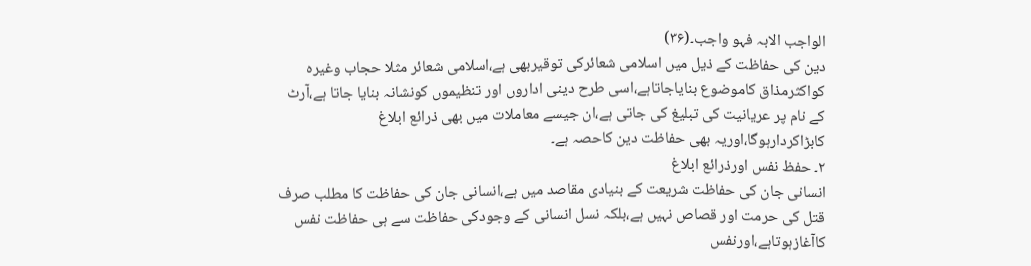الواجب الابہ فہو واجب۔(۳۶)
دین کی حفاظت کے ذیل میں اسلامی شعائرکی توقیربھی ہے،اسلامی شعائر مثلا حجاب وغیرہ کواکثرمذاق کاموضوع بنایاجاتاہے،اسی طرح دینی اداروں اور تنظیموں کونشانہ بنایا جاتا ہے،آرٹ کے نام پر عریانیت کی تبلیغ کی جاتی ہے،ان جیسے معاملات میں بھی ذرائع ابلاغ کابڑاکردارہوگا،اوریہ بھی حفاظت دین کاحصہ ہے۔
۲۔ حفظ نفس اورذرائع ابلاغ
انسانی جان کی حفاظت شریعت کے بنیادی مقاصد میں ہے،انسانی جان کی حفاظت کا مطلب صرف قتل کی حرمت اور قصاص نہیں ہے،بلکہ نسل انسانی کے وجودکی حفاظت سے ہی حفاظت نفس کاآغازہوتاہے،اورنفس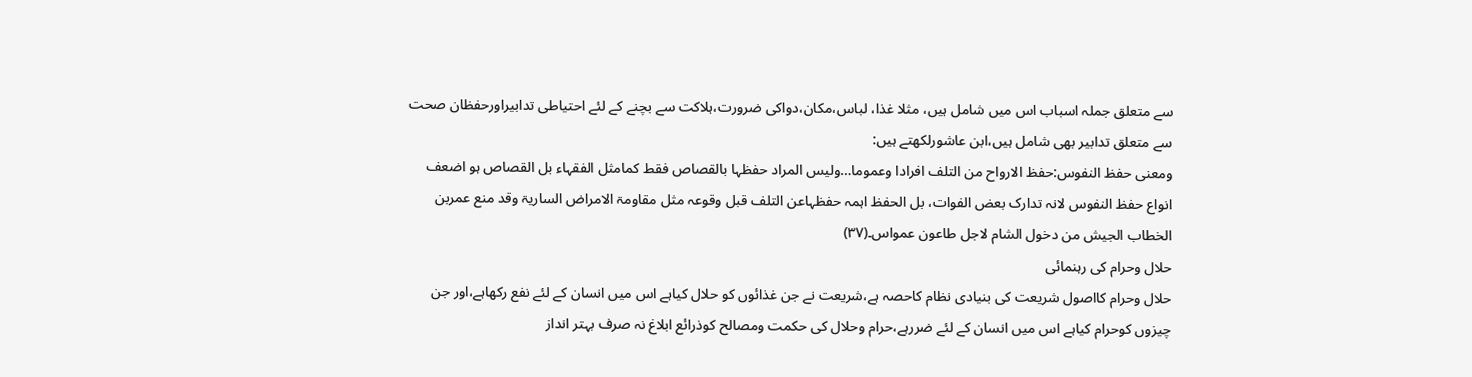سے متعلق جملہ اسباب اس میں شامل ہیں، مثلا غذا، لباس،مکان،دواکی ضرورت،ہلاکت سے بچنے کے لئے احتیاطی تدابیراورحفظان صحت سے متعلق تدابیر بھی شامل ہیں،ابن عاشورلکھتے ہیں:
ومعنی حفظ النفوس:حفظ الارواح من التلف افرادا وعموما…ولیس المراد حفظہا بالقصاص فقط کمامثل الفقہاء بل القصاص ہو اضعف انواع حفظ النفوس لانہ تدارک بعض الفوات، بل الحفظ اہمہ حفظہاعن التلف قبل وقوعہ مثل مقاومۃ الامراض الساریۃ وقد منع عمربن الخطاب الجیش من دخول الشام لاجل طاعون عمواس۔(۳۷)
حلال وحرام کی رہنمائی
حلال وحرام کااصول شریعت کی بنیادی نظام کاحصہ ہے،شریعت نے جن غذائوں کو حلال کیاہے اس میں انسان کے لئے نفع رکھاہے،اور جن چیزوں کوحرام کیاہے اس میں انسان کے لئے ضررہے،حرام وحلال کی حکمت ومصالح کوذرائع ابلاغ نہ صرف بہتر انداز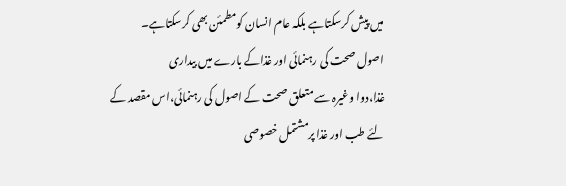میں پیش کرسکتاہے بلکہ عام انسان کومطمئن بھی کرسکتاہے۔
اصول صحت کی رہنمائی اور غذاکے بارے میں بیداری
غذا،دوا وغیرہ سے متعلق صحت کے اصول کی رہنمائی،اس مقصد کے لئے طب اور غذا پرمشتمل خصوصی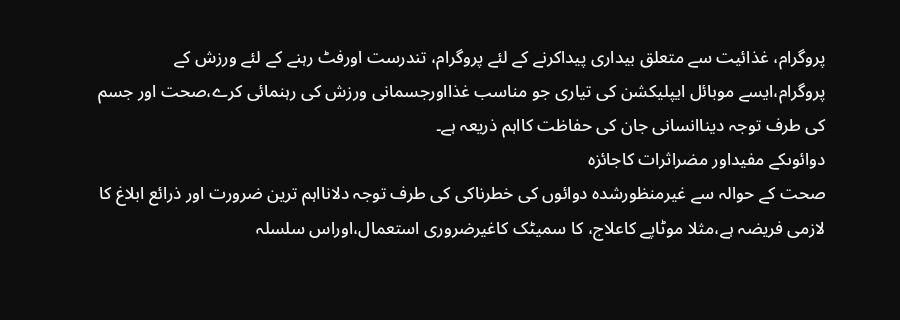پروگرام، غذائیت سے متعلق بیداری پیداکرنے کے لئے پروگرام، تندرست اورفٹ رہنے کے لئے ورزش کے پروگرام،ایسے موبائل ایپلیکشن کی تیاری جو مناسب غذااورجسمانی ورزش کی رہنمائی کرے،صحت اور جسم کی طرف توجہ دیناانسانی جان کی حفاظت کااہم ذریعہ ہے۔
دوائوںکے مفیداور مضراثرات کاجائزہ
صحت کے حوالہ سے غیرمنظورشدہ دوائوں کی خطرناکی کی طرف توجہ دلانااہم ترین ضرورت اور ذرائع ابلاغ کا لازمی فریضہ ہے،مثلا موٹاپے کاعلاج، کا سمیٹک کاغیرضروری استعمال،اوراس سلسلہ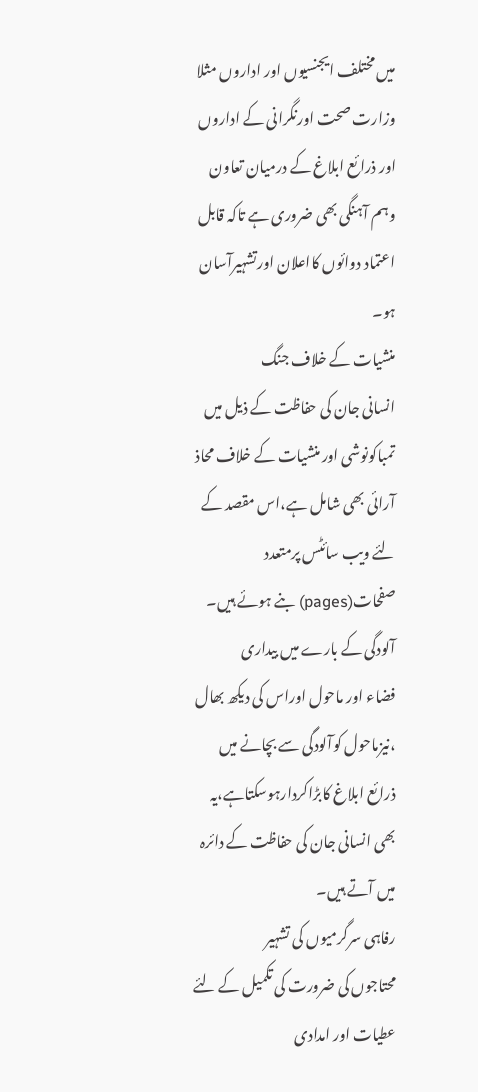میں مختلف ایجنسیوں اور اداروں مثلا وزارت صحت اورنگرانی کے اداروں اور ذرائع ابلاغ کے درمیان تعاون وہم آہنگی بھی ضروری ہے تاکہ قابل اعتماد دوائوں کااعلان اورتشہیرآسان ہو۔
منشیات کے خلاف جنگ
انسانی جان کی حفاظت کے ذیل میں تمباکونوشی اور منشیات کے خلاف محاذ آرائی بھی شامل ہے،اس مقصد کے لئے ویب سائٹس پرمتعدد صفحات(pages) بنے ہوئے ہیں۔
آلودگی کے بارے میں بیداری
فضاء اور ماحول اوراس کی دیکھ بھال ،نیزماحول کوآلودگی سے بچانے میں ذرائع ابلاغ کابڑاکردارہوسکتاہے،یہ بھی انسانی جان کی حفاظت کے دائرہ میں آتے ہیں۔
رفاہی سرگرمیوں کی تشہیر
محتاجوں کی ضرورت کی تکمیل کے لئے عطیات اور امدادی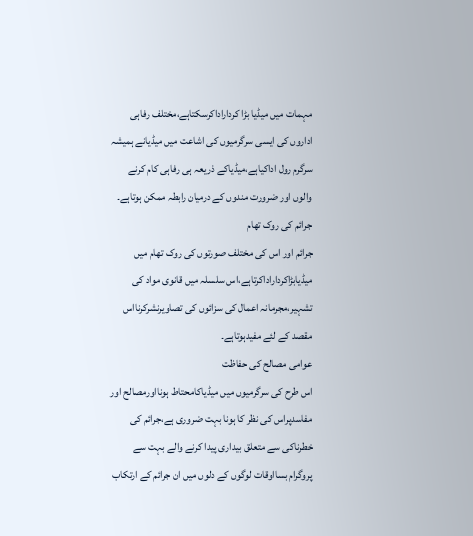مہمات میں میڈیا بڑا کرداراداکرسکتاہے،مختلف رفاہی اداروں کی ایسی سرگرمیوں کی اشاعت میں میڈیانے ہمیشہ سرگرم رول اداکیاہے،میڈیاکے ذریعہ ہی رفاہی کام کرنے والوں اور ضرورت مندوں کے درمیان رابطہ ممکن ہوتاہے۔
جرائم کی روک تھام
جرائم اور اس کی مختلف صورتوں کی روک تھام میں میڈیابڑاکرداراداکرتاہے،اس سلسلہ میں قانوی مواد کی تشہیر،مجرمانہ اعمال کی سزائوں کی تصاویرنشرکرنااس مقصد کے لئے مفیدہوتاہے۔
عوامی مصالح کی حفاظت
اس طرح کی سرگرمیوں میں میڈیاکامحتاط ہونااورمصالح اور مفاسدپراس کی نظر کا ہونا بہت ضروری ہے،جرائم کی خطرناکی سے متعلق بیداری پیدا کرنے والے بہت سے پروگرام بسااوقات لوگوں کے دلوں میں ان جرائم کے ارتکاب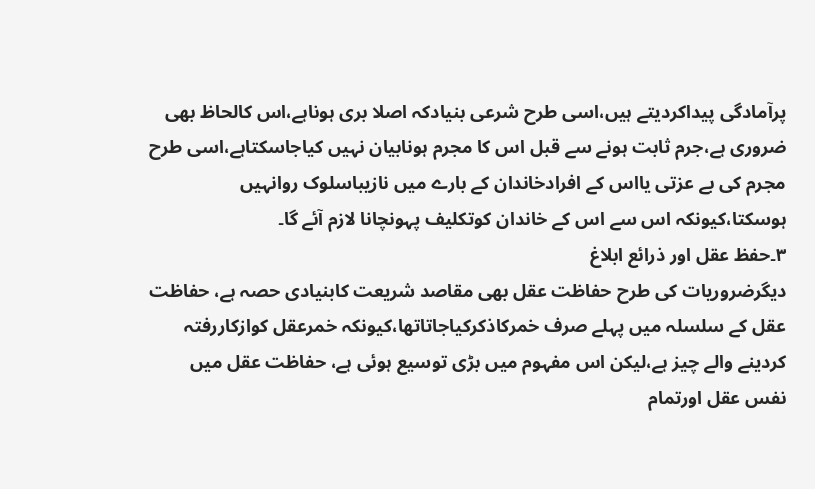پرآمادگی پیداکردیتے ہیں،اسی طرح شرعی بنیادکہ اصلا بری ہوناہے،اس کالحاظ بھی ضروری ہے،جرم ثابت ہونے سے قبل اس کا مجرم ہونابیان نہیں کیاجاسکتاہے،اسی طرح مجرم کی بے عزتی یااس کے افرادخاندان کے بارے میں نازیباسلوک روانہیں ہوسکتا،کیونکہ اس سے اس کے خاندان کوتکلیف پہونچانا لازم آئے گا۔
۳۔حفظ عقل اور ذرائع ابلاغ
دیگرضروریات کی طرح حفاظت عقل بھی مقاصد شریعت کابنیادی حصہ ہے، حفاظت عقل کے سلسلہ میں پہلے صرف خمرکاذکرکیاجاتاتھا،کیونکہ خمرعقل کوازکاررفتہ کردینے والے چیز ہے،لیکن اس مفہوم میں بڑی توسیع ہوئی ہے، حفاظت عقل میں نفس عقل اورتمام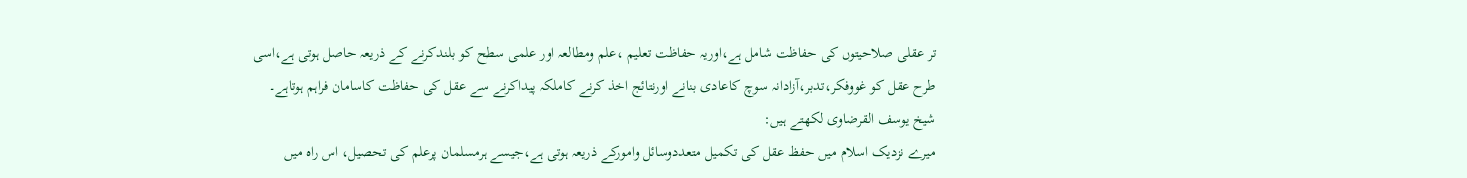تر عقلی صلاحیتوں کی حفاظت شامل ہے،اوریہ حفاظت تعلیم ،علم ومطالعہ اور علمی سطح کو بلندکرنے کے ذریعہ حاصل ہوتی ہے،اسی طرح عقل کو غووفکر،تدبر،آزادانہ سوچ کاعادی بنانے اورنتائج اخذ کرنے کاملکہ پیداکرنے سے عقل کی حفاظت کاسامان فراہم ہوتاہے۔
شیخ یوسف القرضاوی لکھتے ہیں:
میرے نزدیک اسلام میں حفظ عقل کی تکمیل متعددوسائل وامورکے ذریعہ ہوتی ہے،جیسے ہرمسلمان پرعلم کی تحصیل، اس راہ میں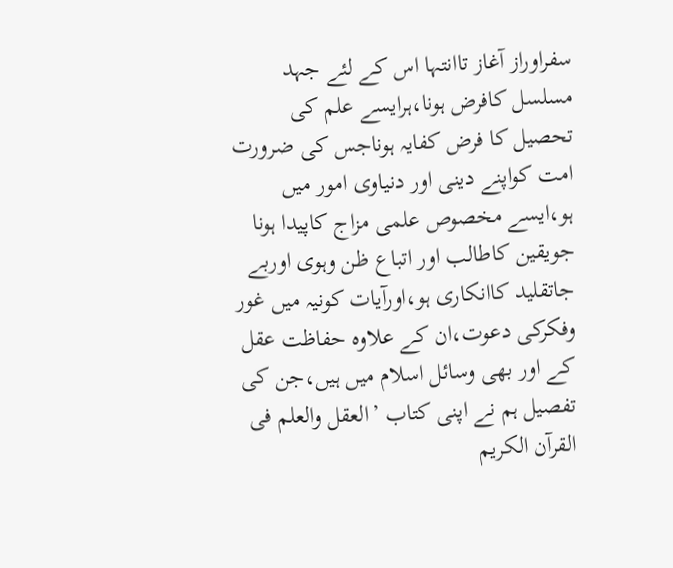سفراوراز آغاز تاانتہا اس کے لئے جہد مسلسل کافرض ہونا،ہرایسے علم کی تحصیل کا فرض کفایہ ہوناجس کی ضرورت امت کواپنے دینی اور دنیاوی امور میں ہو،ایسے مخصوص علمی مزاج کاپیدا ہونا جویقین کاطالب اور اتباع ظن وہوی اوربے جاتقلید کاانکاری ہو،اورآیات کونیہ میں غور وفکرکی دعوت،ان کے علاوہ حفاظت عقل کے اور بھی وسائل اسلام میں ہیں،جن کی تفصیل ہم نے اپنی کتاب ’العقل والعلم فی القرآن الکریم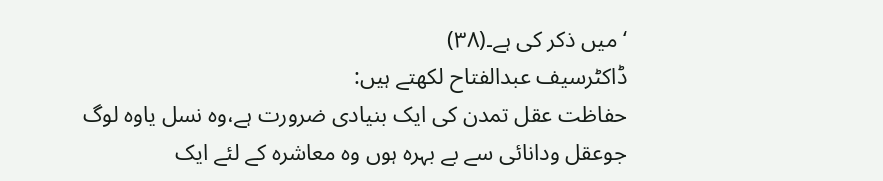‘ میں ذکر کی ہے۔(۳۸)
ڈاکٹرسیف عبدالفتاح لکھتے ہیں:
حفاظت عقل تمدن کی ایک بنیادی ضرورت ہے،وہ نسل یاوہ لوگ جوعقل ودانائی سے بے بہرہ ہوں وہ معاشرہ کے لئے ایک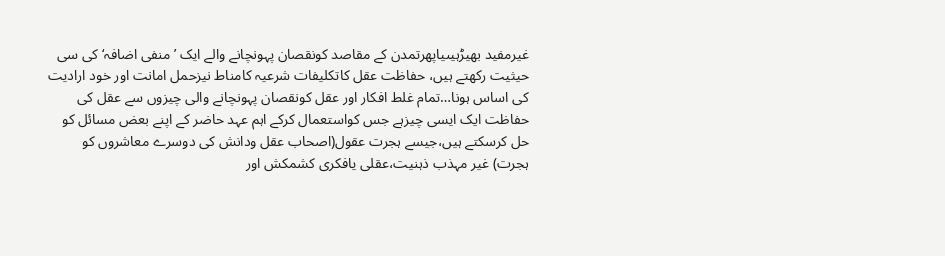غیرمفید بھیڑہیںیاپھرتمدن کے مقاصد کونقصان پہونچانے والے ایک ’منفی اضافہ‘کی سی حیثیت رکھتے ہیں، حفاظت عقل کاتکلیفات شرعیہ کامناط نیزحمل امانت اور خود ارادیت کی اساس ہونا…تمام غلط افکار اور عقل کونقصان پہونچانے والی چیزوں سے عقل کی حفاظت ایک ایسی چیزہے جس کواستعمال کرکے اہم عہد حاضر کے اپنے بعض مسائل کو حل کرسکتے ہیں،جیسے ہجرت عقول(اصحاب عقل ودانش کی دوسرے معاشروں کو ہجرت) غیر مہذب ذہنیت،عقلی یافکری کشمکش اور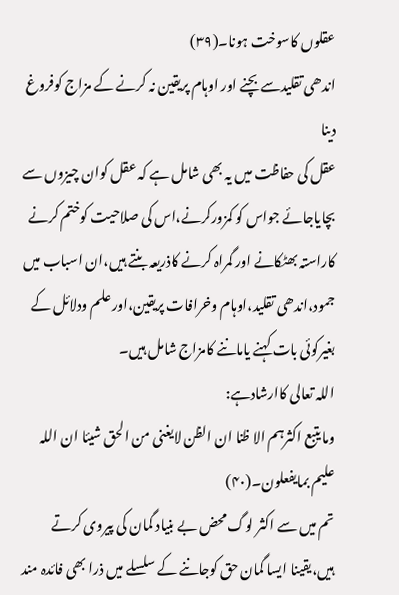عقلوں کاسوخت ہونا۔(۳۹)
اندھی تقلیدسے بچنے اور اوہام پریقین نہ کرنے کے مزاج کوفروغ دینا
عقل کی حفاظت میں یہ بھی شامل ہے کہ عقل کوان چیزوں سے بچایاجائے جواس کو کمزورکرنے،اس کی صلاحیت کوختم کرنے کاراستہ بھٹکانے اور گمراہ کرنے کاذریعہ بنتے ہیں،ان اسباب میں جمود،اندھی تقلید،اوہام وخرافات پریقین،اور علم ودلائل کے بغیرکوئی بات کہنے یاماننے کامزاج شامل ہیں۔
اللہ تعالی کاارشادہے:
وما یتبع اکثرہم الا ظنا ان الظن لایغنی من الحق شیئا ان اللہ علیم بمایفعلون۔(۴۰)
تم میں سے اکثر لوگ محض بے بنیاد گمان کی پیروی کرتے ہیں،یقینا ایسا گمان حق کوجاننے کے سلسلے میں ذرا بھی فائدہ مند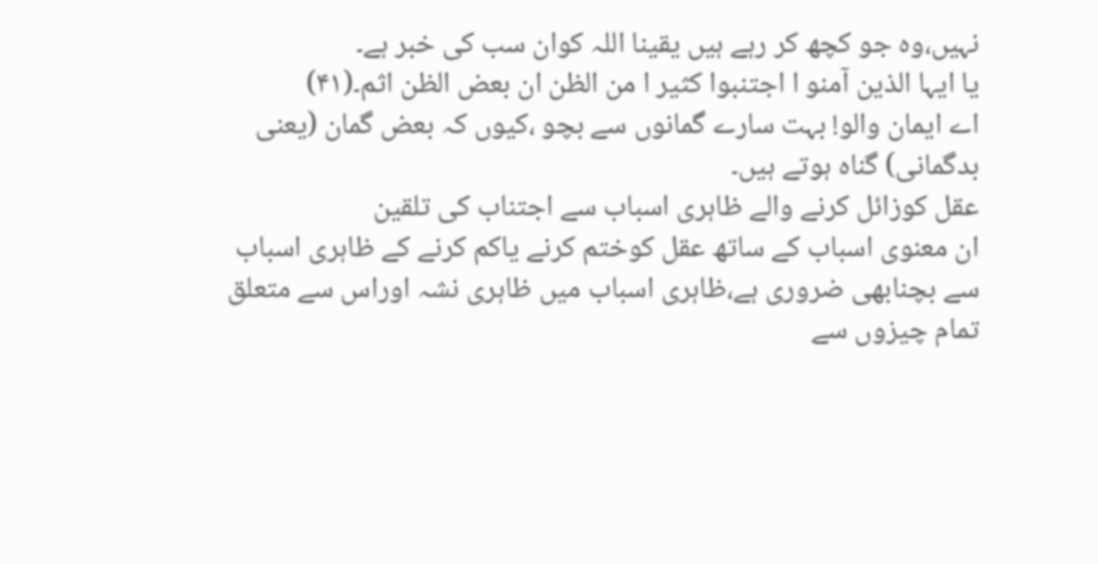نہیں،وہ جو کچھ کر رہے ہیں یقینا اللہ کوان سب کی خبر ہے۔
یا ایہا الذین آمنو ا اجتنبوا کثیر ا من الظن ان بعض الظن اثم۔(۴۱)
اے ایمان والو! بہت سارے گمانوں سے بچو ،کیوں کہ بعض گمان (یعنی بدگمانی) گناہ ہوتے ہیں۔
عقل کوزائل کرنے والے ظاہری اسباب سے اجتناب کی تلقین
ان معنوی اسباب کے ساتھ عقل کوختم کرنے یاکم کرنے کے ظاہری اسباب سے بچنابھی ضروری ہے،ظاہری اسباب میں ظاہری نشہ اوراس سے متعلق تمام چیزوں سے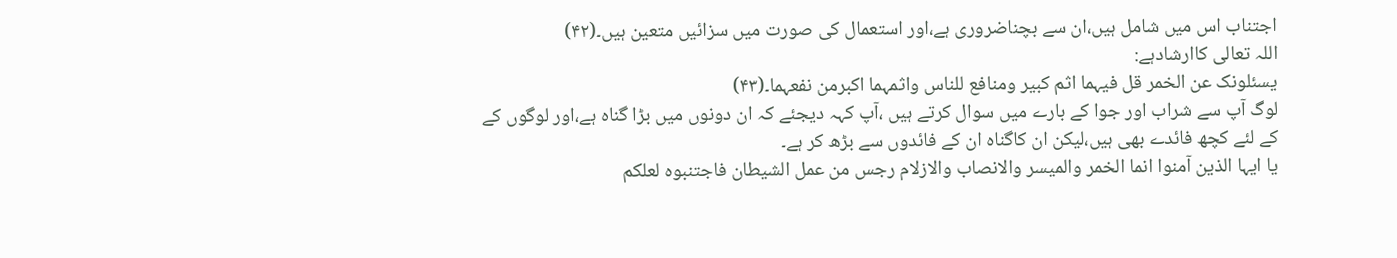اجتناب اس میں شامل ہیں،ان سے بچناضروری ہے،اور استعمال کی صورت میں سزائیں متعین ہیں۔(۴۲)
اللہ تعالی کاارشادہے:
یسئلونک عن الخمر قل فیہما اثم کبیر ومنافع للناس واثمہما اکبرمن نفعہما۔(۴۳)
لوگ آپ سے شراب اور جوا کے بارے میں سوال کرتے ہیں ،آپ کہہ دیجئے کہ ان دونوں میں بڑا گناہ ہے،اور لوگوں کے کے لئے کچھ فائدے بھی ہیں،لیکن ان کاگناہ ان کے فائدوں سے بڑھ کر ہے۔
یا ایہا الذین آمنوا انما الخمر والمیسر والانصاب والازلام رجس من عمل الشیطان فاجتنبوہ لعلکم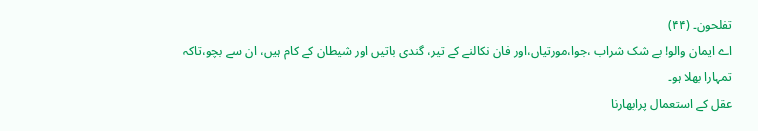تفلحون۔ (۴۴)
اے ایمان والو! بے شک شراب ،جوا،مورتیاں،اور فان نکالنے کے تیر، گندی باتیں اور شیطان کے کام ہیں، ان سے بچو،تاکہ تمہارا بھلا ہو۔
عقل کے استعمال پرابھارنا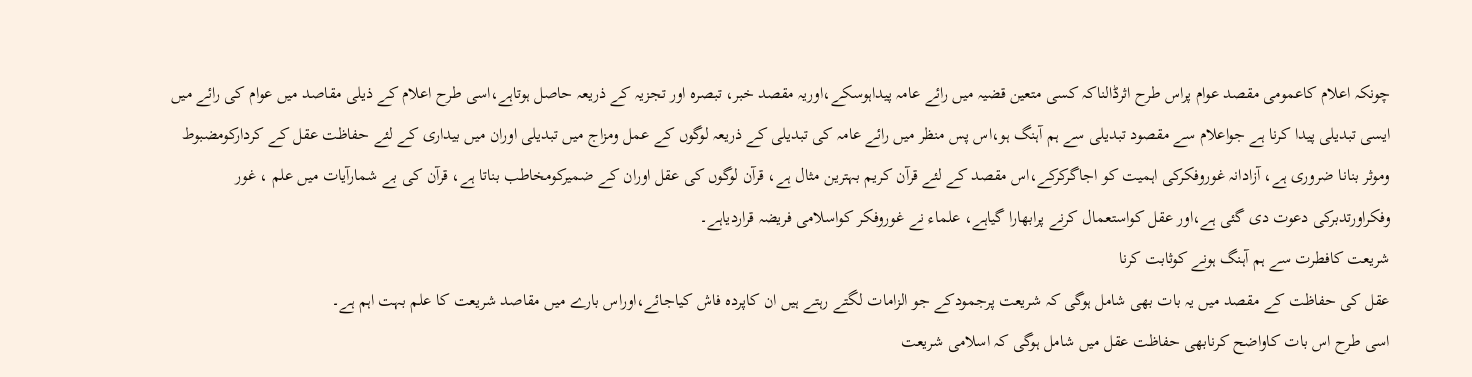چونکہ اعلام کاعمومی مقصد عوام پراس طرح اثرڈالناکہ کسی متعین قضیہ میں رائے عامہ پیداہوسکے،اوریہ مقصد خبر، تبصرہ اور تجزیہ کے ذریعہ حاصل ہوتاہے،اسی طرح اعلام کے ذیلی مقاصد میں عوام کی رائے میں ایسی تبدیلی پیدا کرنا ہے جواعلام سے مقصود تبدیلی سے ہم آہنگ ہو،اس پس منظر میں رائے عامہ کی تبدیلی کے ذریعہ لوگوں کے عمل ومزاج میں تبدیلی اوران میں بیداری کے لئے حفاظت عقل کے کردارکومضبوط وموثر بنانا ضروری ہے، آزادانہ غوروفکرکی اہمیت کو اجاگرکرکے،اس مقصد کے لئے قرآن کریم بہترین مثال ہے، قرآن لوگوں کی عقل اوران کے ضمیرکومخاطب بناتا ہے، قرآن کی بے شمارآیات میں علم ، غور وفکراورتدبرکی دعوت دی گئی ہے،اور عقل کواستعمال کرنے پرابھارا گیاہے، علماء نے غوروفکر کواسلامی فریضہ قراردیاہے۔
شریعت کافطرت سے ہم آہنگ ہونے کوثابت کرنا
عقل کی حفاظت کے مقصد میں یہ بات بھی شامل ہوگی کہ شریعت پرجمودکے جو الزامات لگتے رہتے ہیں ان کاپردہ فاش کیاجائے،اوراس بارے میں مقاصد شریعت کا علم بہت اہم ہے۔
اسی طرح اس بات کاواضح کرنابھی حفاظت عقل میں شامل ہوگی کہ اسلامی شریعت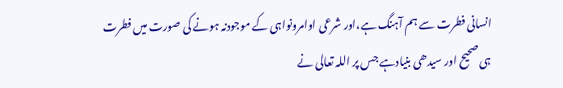انسانی فطرت سے ہم آہنگ ہے،اور شرعی اوامرونواہی کے موجودنہ ہونے کی صورت میں فطرت ہی صحیح اور سیدھی بنیادہے جس پر اللہ تعالی نے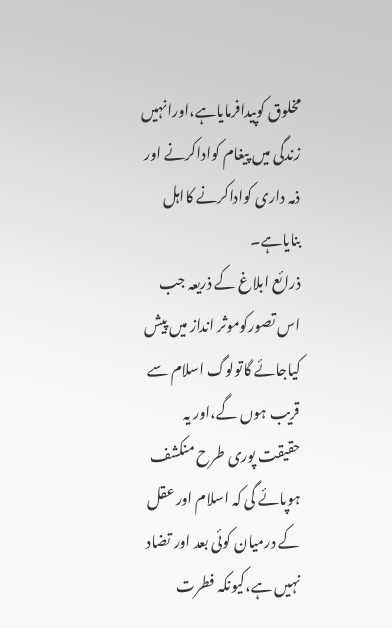مخلوق کوپیدافرمایاہے،اورانہیں زندگی میں پیغام کواداکرنے اور ذمہ داری کواداکرنے کااہل بنایاہے۔
ذرائع ابلاغ کے ذریعہ جب اس تصورکوموثر انداز میں پیش کیاجائے گاتولوگ اسلام سے قریب ہوں گے،اور یہ حقیقت پوری طرح منکشف ہوپائے گی کہ اسلام اور عقل کے درمیان کوئی بعد اور تضاد نہیں ہے،کیونکہ فطرت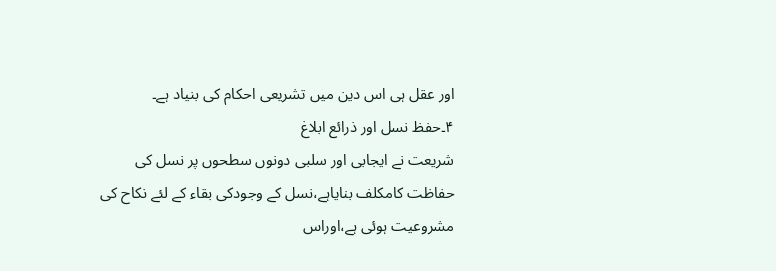اور عقل ہی اس دین میں تشریعی احکام کی بنیاد ہے۔
۴۔حفظ نسل اور ذرائع ابلاغ
شریعت نے ایجابی اور سلبی دونوں سطحوں پر نسل کی حفاظت کامکلف بنایاہے،نسل کے وجودکی بقاء کے لئے نکاح کی مشروعیت ہوئی ہے،اوراس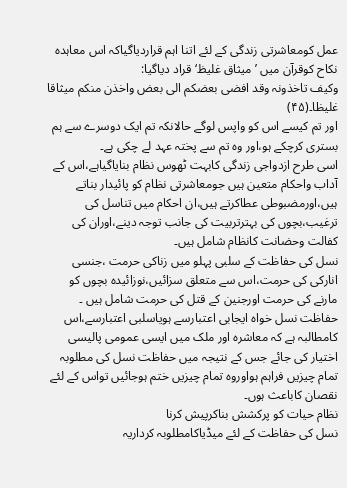عمل کومعاشرتی زندگی کے لئے اتنا اہم قراردیاگیاکہ اس معاہدہ نکاح کوقرآن میں ’میثاق غلیظ‘ قراد دیاگیا:
وکیف تاخذونہ وقد افضی بعضکم الی بعض واخذن منکم میثاقا غلیظا۔(۴۵)
اور تم کیسے اس کو واپس لوگے حالانکہ تم ایک دوسرے سے ہم بستری کرچکے ہو،اور وہ تم سے پختہ عہد لے چکی ہے۔
اسی طرح ازدواجی زندگی کابہت ٹھوس نظام بنایاگیاہے،اس کے آداب واحکام متعین ہیں جومعاشرتی نظام کو پائیدار بناتے ہیں،اورمضبوطی عطاکرتے ہیں،ان احکام میں تناسل کی ترغیب،بچوں کی بہترتربیت کی جانب توجہ دینے،اوران کی کفالت وحضانت کانظام شامل ہیں۔
نسل کی حفاظت کے سلبی پہلو میں زناکی حرمت ،جنسی انارکی کی حرمت،اس سے متعلق سزائیں،نوزائیدہ بچوں کو مارنے کی حرمت اورجنین کے قتل کی حرمت شامل ہیں ۔
حفاظت نسل خواہ ایجابی اعتبارسے ہویاسلبی اعتبارسے،اس کامطالبہ ہے کہ معاشرہ اور ملک میں ایسی عمومی پالیسی اختیار کی جائے جس کے نتیجہ میں حفاظت نسل کی مطلوبہ تمام چیزیں فراہم ہواوروہ تمام چیزیں ختم ہوجائیں تواس کے لئے نقصان کاباعث ہوں۔
نظام حیات کو پرکشش بناکرپیش کرنا
نسل کی حفاظت کے لئے میڈیاکامطلوبہ کرداریہ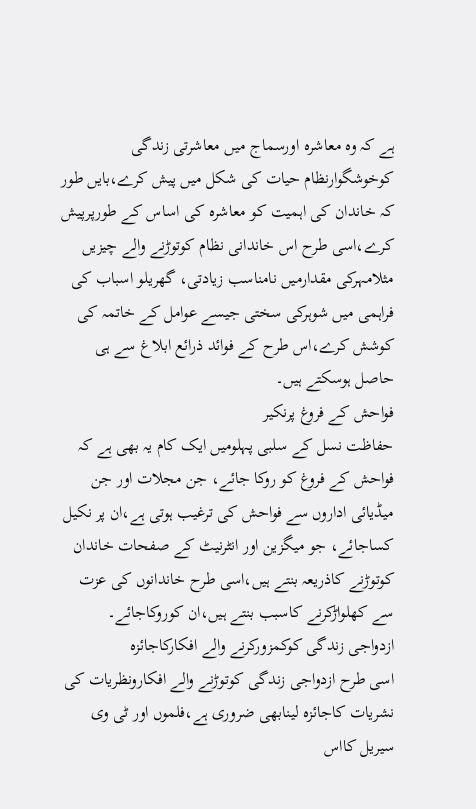ہے کہ وہ معاشرہ اورسماج میں معاشرتی زندگی کوخوشگوارنظام حیات کی شکل میں پیش کرے،بایں طور کہ خاندان کی اہمیت کو معاشرہ کی اساس کے طورپرپیش کرے،اسی طرح اس خاندانی نظام کوتوڑنے والے چیزیں مثلامہرکی مقدارمیں نامناسب زیادتی، گھریلو اسباب کی فراہمی میں شوہرکی سختی جیسے عوامل کے خاتمہ کی کوشش کرے،اس طرح کے فوائد ذرائع ابلاغ سے ہی حاصل ہوسکتے ہیں۔
فواحش کے فروغ پرنکیر
حفاظت نسل کے سلبی پہلومیں ایک کام یہ بھی ہے کہ فواحش کے فروغ کو روکا جائے، جن مجلات اور جن میڈیائی اداروں سے فواحش کی ترغیب ہوتی ہے،ان پر نکیل کساجائے، جو میگزین اور انٹرنیٹ کے صفحات خاندان کوتوڑنے کاذریعہ بنتے ہیں،اسی طرح خاندانوں کی عزت سے کھلواڑکرنے کاسبب بنتے ہیں،ان کوروکاجائے۔
ازدواجی زندگی کوکمزورکرنے والے افکارکاجائزہ
اسی طرح ازدواجی زندگی کوتوڑنے والے افکارونظریات کی نشریات کاجائزہ لینابھی ضروری ہے،فلموں اور ٹی وی سیریل کااس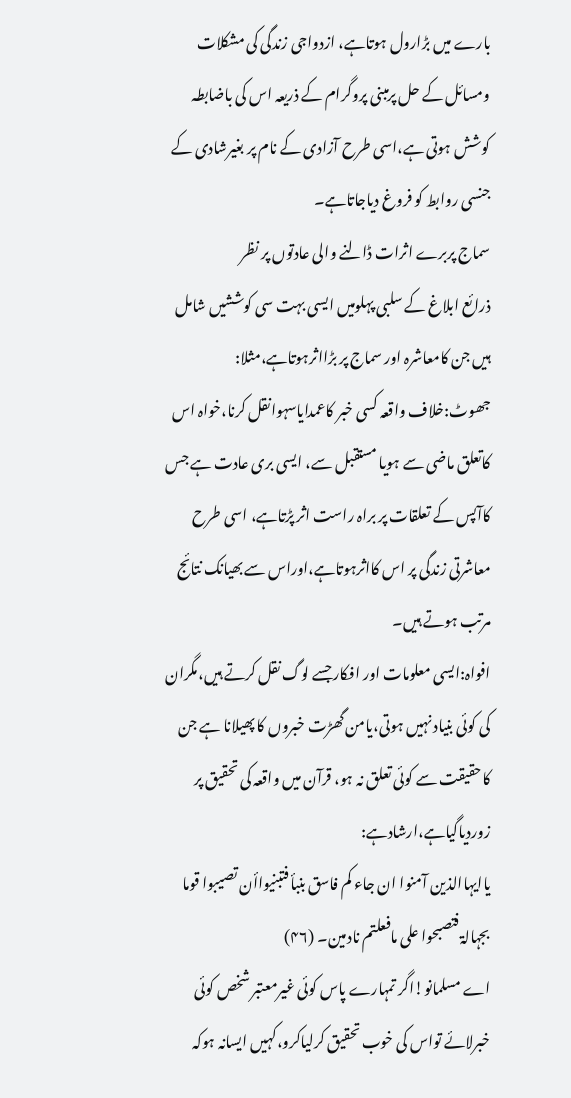بارے میں بڑارول ہوتاہے، ازدواجی زندگی کی مشکلات ومسائل کے حل پرمبنی پروگرام کے ذریعہ اس کی باضابطہ کوشش ہوتی ہے،اسی طرح آزادی کے نام پر بغیرشادی کے جنسی روابط کو فروغ دیاجاتاہے۔
سماج پربرے اثرات ڈالنے والی عادتوں پر نظر
ذرائع ابلاغ کے سلبی پہلومیں ایسی بہت سی کوششیں شامل ہیں جن کامعاشرہ اور سماج پر بڑااثرہوتاہے،مثلا:
جھوٹ:خلاف واقعہ کسی خبر کاعمدایاسہوانقل کرنا،خواہ اس کاتعلق ماضی سے ہویا مستقبل سے، ایسی بری عادت ہے جس کاآپس کے تعلقات پر براہ راست اثر پڑتاہے، اسی طرح معاشرتی زندگی پر اس کااثرہوتاہے،اوراس سے بھیانک نتائج مرتب ہوتے ہیں۔
افواہ:ایسی معلومات اور افکارجسے لوگ نقل کرتے ہیں،مگران کی کوئی بنیاد نہیں ہوتی،یامن گھڑت خبروں کا پھیلانا ہے جن کاحقیقت سے کوئی تعلق نہ ہو، قرآن میں واقعہ کی تحقیق پر زوردیاگیاہے،ارشادہے:
یاایہاالذین آمنوا ان جاء کم فاسق بنبأ فتبنیواأن تصیبوا قوما بجہالۃ فتصبحوا علی مافعلتم نادمین۔ (۴۶)
اے مسلمانو!اگر تمہارے پاس کوئی غیرمعتبر شخص کوئی خبرلائے تواس کی خوب تحقیق کرلیاکرو،کہیں ایسانہ ہوکہ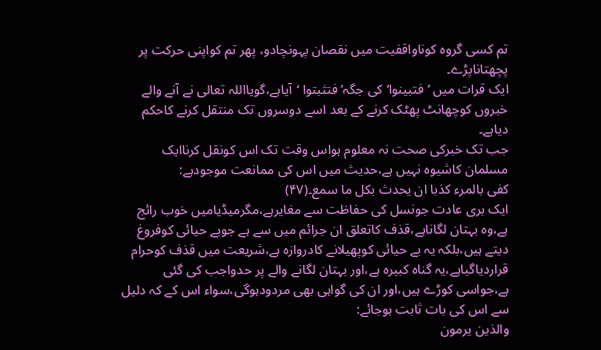تم کسی گروہ کوناواقفیت میں نقصان پہونچادو، پھر تم کواپنی حرکت پر پچھتاناپڑے۔
ایک قرات میں ’فتبینوا‘کی جگہ’ فتثبتوا ‘آیاہے،گویااللہ تعالی نے آنے والے خبروں کوچھانٹ پھٹک کرنے کے بعد اسے دوسروں تک منتقل کرنے کاحکم دیاہے۔
جب تک خبرکی صحت نہ معلوم ہواس وقت تک اس کونقل کرناایک مسلمان کاشیوہ نہیں ہے،حدیث میں اس کی ممانعت موجودہے:
کفی بالمرء کذبا ان یحدث بکل ما سمع۔(۴۷)
ایک بری عادت جونسل کی حفاظت سے مغایرہے،مگرمیڈیامیں خوب رائج ہے،وہ بہتان لگاناہے،قذف کاتعلق ان جرائم میں سے ہے جوبے حیائی کوفروغ دیتے ہیں،بلکہ یہ بے حیائی کوپھیلانے کادروازہ ہے،شریعت میں قذف کوحرام قراردیاگیاہے،یہ گناہ کبیرہ ہے،اور بہتان لگانے والے پر حدواجب کی گئی ہے،جواسی کوڑے ہیں،اور ان کی گواہی بھی مردودہوگی،سواء اس کے کہ دلیل سے اس کی بات ثابت ہوجائے:
والذین یرمون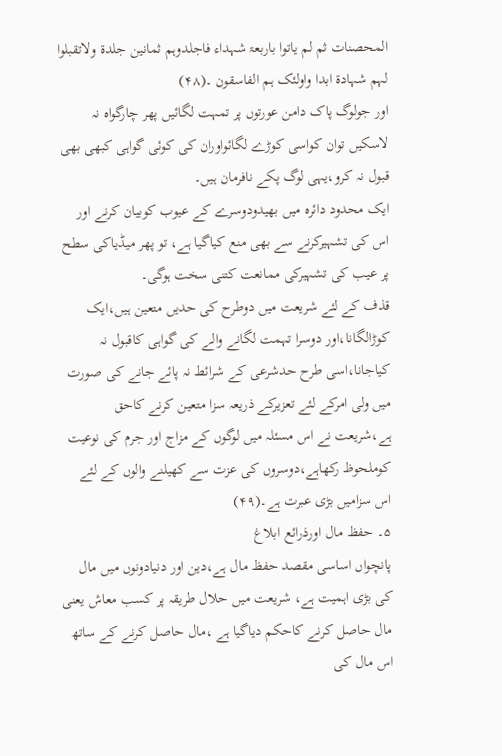المحصنات ثم لم یاتوا باربعۃ شہداء فاجلدوہم ثمانین جلدۃ ولاتقبلوا لہم شہادۃ ابدا واولئک ہم الفاسقون ۔(۴۸)
اور جولوگ پاک دامن عورتوں پر تمہت لگائیں پھر چارگواہ نہ لاسکیں توان کواسی کوڑے لگائواوران کی کوئی گواہی کبھی بھی قبول نہ کرو،یہی لوگ پکے نافرمان ہیں۔
ایک محدود دائرہ میں بھیدودوسرے کے عیوب کوبیان کرنے اور اس کی تشہیرکرنے سے بھی منع کیاگیا ہے، تو پھر میڈیاکی سطح پر عیب کی تشہیرکی ممانعت کتنی سخت ہوگی۔
قذف کے لئے شریعت میں دوطرح کی حدیں متعین ہیں،ایک کوڑالگانا،اور دوسرا تہمت لگانے والے کی گواہی کاقبول نہ کیاجانا،اسی طرح حدشرعی کے شرائط نہ پائے جانے کی صورت میں ولی امرکے لئے تعزیرکے ذریعہ سزا متعین کرنے کاحق ہے،شریعت نے اس مسئلہ میں لوگوں کے مزاج اور جرم کی نوعیت کوملحوظ رکھاہے،دوسروں کی عزت سے کھیلنے والوں کے لئے اس سزامیں بڑی عبرت ہے۔(۴۹)
۵۔ حفظ مال اورذرائع ابلاغ
پانچواں اساسی مقصد حفظ مال ہے،دین اور دنیادونوں میں مال کی بڑی اہمیت ہے، شریعت میں حلال طریقہ پر کسب معاش یعنی مال حاصل کرنے کاحکم دیاگیا ہے ،مال حاصل کرنے کے ساتھ اس مال کی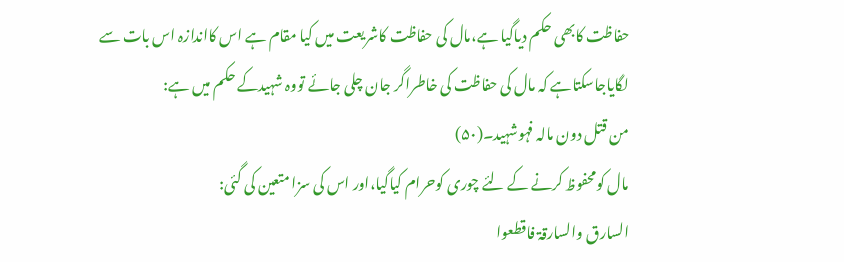حفاظت کابھی حکم دیاگیا ہے،مال کی حفاظت کاشریعت میں کیا مقام ہے اس کااندازہ اس بات سے لگایاجاسکتاہے کہ مال کی حفاظت کی خاطراگر جان چلی جائے تووہ شہیدکے حکم میں ہے:
من قتل دون مالہ فہوشہید۔(۵۰)
مال کومحفوظ کرنے کے لئے چوری کوحرام کیاگیا،اور اس کی سزا متعین کی گئی:
السارق والسارقۃ فاقطعوا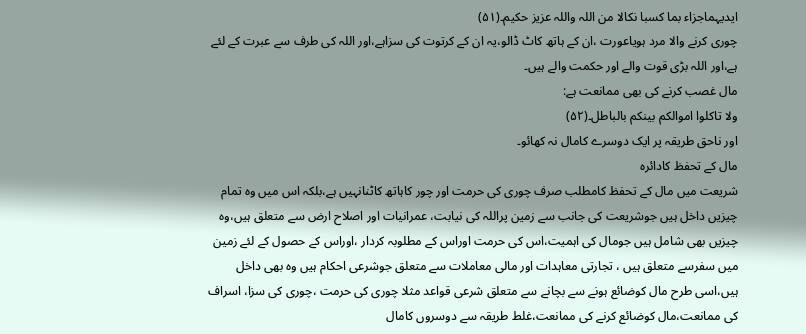ایدیہماجزاء بما کسبا نکالا من اللہ واللہ عزیز حکیم۔(۵۱)
چوری کرنے والا مرد ہویاعورت ،ان کے ہاتھ کاٹ ڈالو،یہ ان کے کرتوت کی سزاہے،اور اللہ کی طرف سے عبرت کے لئے ہے،اور اللہ بڑی قوت والے اور حکمت والے ہیں۔
مال غصب کرنے کی بھی ممانعت ہے:
ولا تاکلوا اموالکم بینکم بالباطل۔(۵۲)
اور ناحق طریقہ پر ایک دوسرے کامال نہ کھائو۔
مال کے تحفظ کادائرہ
شریعت میں مال کے تحفظ کامطلب صرف چوری کی حرمت اور چور کاہاتھ کاٹنانہیں ہے،بلکہ اس میں وہ تمام چیزیں داخل ہیں جوشریعت کی جانب سے زمین پراللہ کی نیابت، عمرانیات اور اصلاح ارض سے متعلق ہیں،وہ چیزیں بھی شامل ہیں جومال کی اہمیت،اس کی حرمت اوراس کے مطلوبہ کردار ،اوراس کے حصول کے لئے زمین میں سفرسے متعلق ہیں ، تجارتی معاہدات اور مالی معاملات سے متعلق جوشرعی احکام ہیں وہ بھی داخل ہیں،اسی طرح مال کوضائع ہونے سے بچانے سے متعلق شرعی قواعد مثلا چوری کی حرمت ،چوری کی سزا، اسراف کی ممانعت،مال کوضائع کرنے کی ممانعت،غلط طریقہ سے دوسروں کامال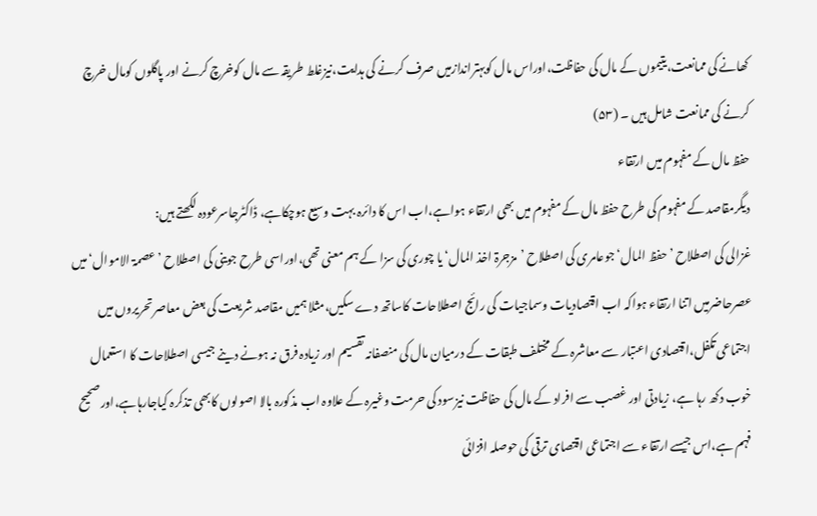کھانے کی ممانعت،یتیموں کے مال کی حفاظت،اوراس مال کوبہتراندازمیں صرف کرنے کی ہدایت،نیزغلط طریقہ سے مال کوخرچ کرنے اور پاگلوں کومال خرچ کرنے کی ممانعت شامل ہیں ۔ (۵۳)
حفظ مال کے مفہوم میں ارتقاء
دیگرمقاصد کے مفہوم کی طرح حفظ مال کے مفہوم میں بھی ارتقاء ہواہے،اب اس کا دائرہ بہت وسیع ہوچکاہے، ڈاکٹرجاسرعودہ لکھتے ہیں:
غزالی کی اصطلاح ’حفظ المال‘جوعامری کی اصطلاح ’مزجرۃ اخذ المال‘یا چوری کی سزا کے ہم معنی تھی،اوراسی طرح جوینی کی اصطلاح ’عصمۃ الاموال‘میں عصرحاضرمیں اتنا ارتقاء ہواکہ اب اقتصادیات وسماجیات کی رائج اصطلاحات کاساتھ دے سکیں،مثلا ہمیں مقاصد شریعت کی بعض معاصر تحریروں میں اجتماعی تکفل،اقتصادی اعتبار سے معاشرہ کے مختلف طبقات کے درمیان مال کی منصفانہ تقسیم اور زیادہ فرق نہ ہونے دینے جیسی اصطلاحات کا استعمال خوب دکھ رہا ہے، زیادتی اور غصب سے افراد کے مال کی حفاظت نیزسود کی حرمت وغیرہ کے علاوہ اب مذکورہ بالا اصولوں کابھی تذکرہ کیاجارہاہے،اور صحیح فہم ہے،اس جیسے ارتقاء سے اجتماعی اقتصای ترقی کی حوصلہ افزائی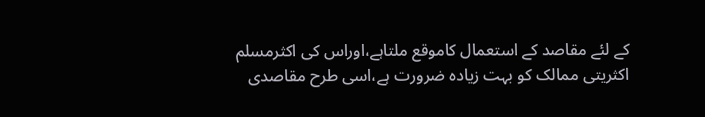کے لئے مقاصد کے استعمال کاموقع ملتاہے،اوراس کی اکثرمسلم اکثریتی ممالک کو بہت زیادہ ضرورت ہے،اسی طرح مقاصدی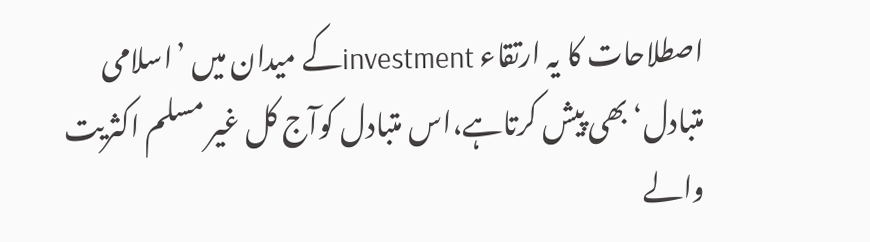اصطلاحات کا یہ ارتقاء investmentکے میدان میں ’اسلامی متبادل‘بھی پیش کرتاہے،اس متبادل کوآج کل غیر مسلم اکثریت والے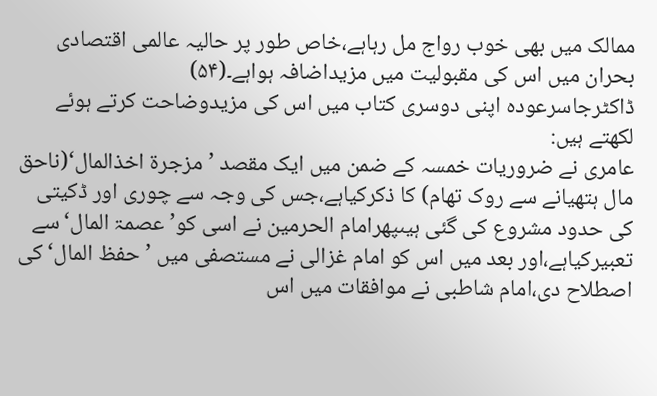ممالک میں بھی خوب رواج مل رہاہے،خاص طور پر حالیہ عالمی اقتصادی بحران میں اس کی مقبولیت میں مزیداضافہ ہواہے۔(۵۴)
ڈاکٹرجاسرعودہ اپنی دوسری کتاب میں اس کی مزیدوضاحت کرتے ہوئے لکھتے ہیں:
عامری نے ضروریات خمسہ کے ضمن میں ایک مقصد ’مزجرۃ اخذالمال‘(ناحق مال ہتھیانے سے روک تھام) کا ذکرکیاہے،جس کی وجہ سے چوری اور ڈکیتی کی حدود مشروع کی گئی ہیںپھرامام الحرمین نے اسی کو’عصمۃ المال‘سے تعبیرکیاہے،اور بعد میں اس کو امام غزالی نے مستصفی میں ’حفظ المال‘کی اصطلاح دی،امام شاطبی نے موافقات میں اس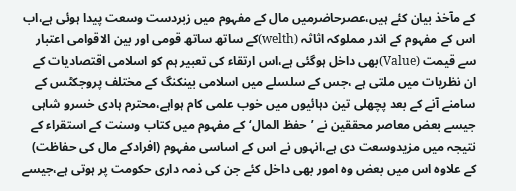کے مآخذ بیان کئے ہیں،عصرحاضرمیں مال کے مفہوم میں زبردست وسعت پیدا ہوئی ہے،اب اس کے مفہوم کے اندر مملوکہ اثاثہ (welth)کے ساتھ ساتھ قومی اور بین الاقوامی اعتبار سے قیمت (Value)بھی داخل ہوگئی ہے،اس ارتقاء کی تعبیر ہم کو اسلامی اقتصادیات کے ان نظریات میں ملتی ہے ،جس کے سلسلے میں اسلامی بینکنگ کے مختلف پروجکٹس کے سامنے آنے کے بعد پچھلی تین دہائیوں میں خوب علمی کام ہواہے،محترم ہادی خسرو شاہی جیسے بعض معاصر محققین نے ’حفظ المال‘کے مفہوم میں کتاب وسنت کے استقراء کے نتیجہ میں مزیدوسعت دی ہے،انہوں نے اس کے اساسی مفہوم (افرادکے مال کی حفاظت) کے علاوہ اس میں بعض وہ امور بھی داخل کئے جن کی ذمہ داری حکومت پر ہوتی ہے،جیسے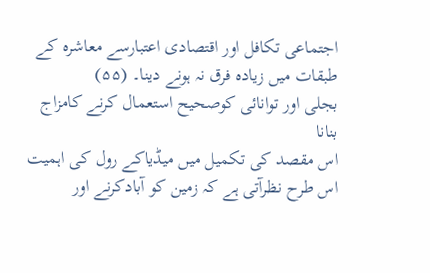اجتماعی تکافل اور اقتصادی اعتبارسے معاشرہ کے طبقات میں زیادہ فرق نہ ہونے دینا۔ (۵۵)
بجلی اور توانائی کوصحیح استعمال کرنے کامزاج بنانا
اس مقصد کی تکمیل میں میڈیاکے رول کی اہمیت اس طرح نظرآتی ہے کہ زمین کو آبادکرنے اور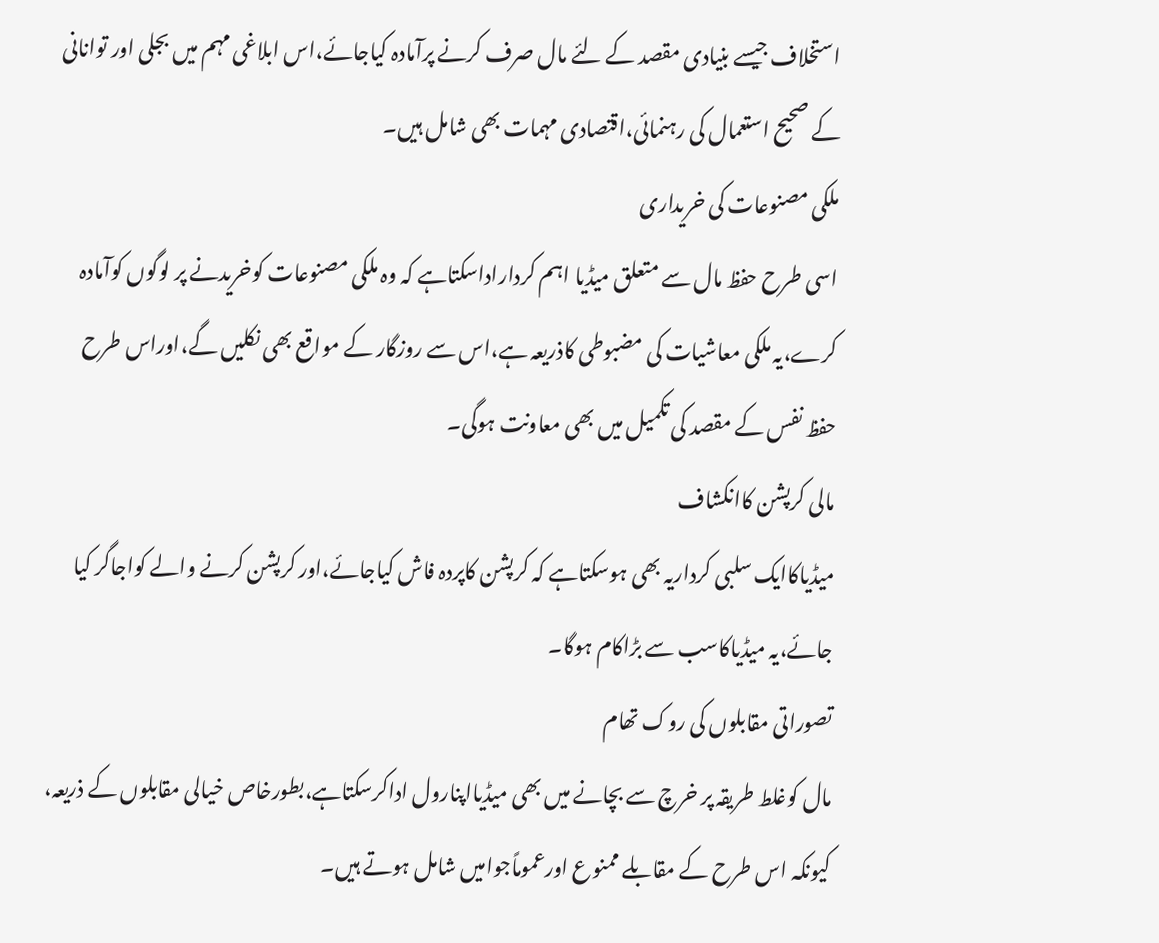استخلاف جیسے بنیادی مقصد کے لئے مال صرف کرنے پرآمادہ کیاجائے،اس ابلاغی مہم میں بجلی اور توانانی کے صحیح استعمال کی رہنمائی،اقتصادی مہمات بھی شامل ہیں۔
ملکی مصنوعات کی خریداری
اسی طرح حفظ مال سے متعلق میڈیا اہم کرداراداسکتاہے کہ وہ ملکی مصنوعات کوخریدنے پر لوگوں کوآمادہ کرے،یہ ملکی معاشیات کی مضبوطی کاذریعہ ہے،اس سے روزگار کے مواقع بھی نکلیں گے،اوراس طرح حفظ نفس کے مقصد کی تکمیل میں بھی معاونت ہوگی۔
مالی کرپشن کاانکشاف
میڈیاکاایک سلبی کرداریہ بھی ہوسکتاہے کہ کرپشن کاپردہ فاش کیاجائے،اور کرپشن کرنے والے کواجاگر کیا جائے،یہ میڈیاکاسب سے بڑاکام ہوگا۔
تصوراتی مقابلوں کی روک تھام
مال کوغلط طریقہ پر خرچ سے بچانے میں بھی میڈیااپنارول اداکرسکتاہے،بطورخاص خیالی مقابلوں کے ذریعہ، کیونکہ اس طرح کے مقابلے ممنوع اورعموماًجوامیں شامل ہوتے ہیں۔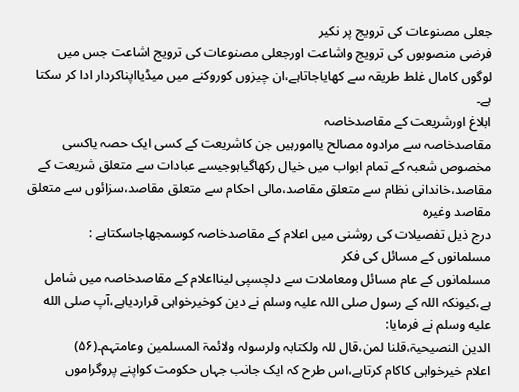جعلی مصنوعات کی ترویج پر نکیر
فرضی منصوبوں کی ترویج واشاعت اورجعلی مصنوعات کی ترویج اشاعت جس میں لوگوں کامال غلط طریقہ سے کھایاجاتاہے،ان چیزوں کوروکنے میں میڈیااپناکردار ادا کر سکتا ہے۔
ابلاغ اورشریعت کے مقاصدخاصہ
مقاصدخاصہ سے مرادوہ مصالح یاامورہیں جن کاشریعت کے کسی ایک حصہ یاکسی مخصوص شعبہ کے تمام ابواب میں خیال رکھاگیاہوجیسے عبادات سے متعلق شریعت کے مقاصد،خاندانی نظام سے متعلق مقاصد،مالی احکام سے متعلق مقاصد،سزائوں سے متعلق مقاصد وغیرہ
درج ذیل تفصیلات کی روشنی میں اعلام کے مقاصدخاصہ کوسمجھاجاسکتاہے :
مسلمانوں کے مسائل کی فکر
مسلمانوں کے عام مسائل ومعاملات سے دلچسپی لینااعلام کے مقاصدخاصہ میں شامل ہے،کیونکہ اللہ کے رسول صلی اللہ علیہ وسلم نے دین کوخیرخواہی قراردیاہے،آپ صلى الله عليه وسلم نے فرمایا:
الدین النصیحیۃ،قلنا لمن،قال للہ ولکتابہ ولرسولہ ولائمۃ المسلمین وعامتہم۔(۵۶)
اعلام خیرخواہی کاکام کرتاہے،اس طرح کہ ایک جانب جہاں حکومت کواپنے پروگراموں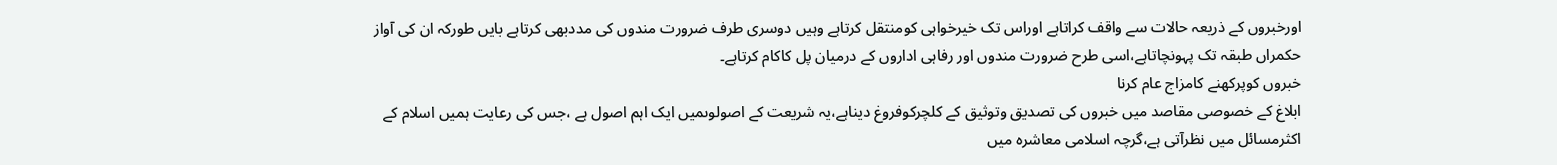اورخبروں کے ذریعہ حالات سے واقف کراتاہے اوراس تک خیرخواہی کومنتقل کرتاہے وہیں دوسری طرف ضرورت مندوں کی مددبھی کرتاہے بایں طورکہ ان کی آواز حکمراں طبقہ تک پہونچاتاہے،اسی طرح ضرورت مندوں اور رفاہی اداروں کے درمیان پل کاکام کرتاہے۔
خبروں کوپرکھنے کامزاج عام کرنا
ابلاغ کے خصوصی مقاصد میں خبروں کی تصدیق وتوثیق کے کلچرکوفروغ دیناہے،یہ شریعت کے اصولوںمیں ایک اہم اصول ہے ،جس کی رعایت ہمیں اسلام کے اکثرمسائل میں نظرآتی ہے،گرچہ اسلامی معاشرہ میں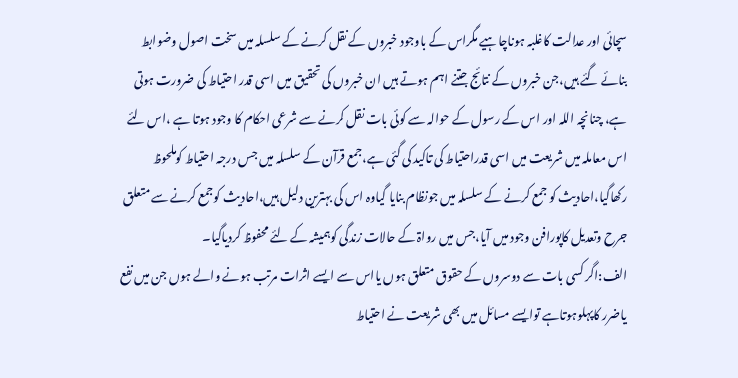سچائی اور عدالت کاغلبہ ہوناچاہیے مگراس کے باوجود خبروں کے نقل کرنے کے سلسلہ میں سخت اصول وضوابط بنائے گئے ہیں،جن خبروں کے نتائج جتنے اہم ہوتے ہیں ان خبروں کی تحقیق میں اسی قدر احتیاط کی ضرورت ہوتی ہے، چنانچہ اللہ اور اس کے رسول کے حوالہ سے کوئی بات نقل کرنے سے شرعی احکام کا وجود ہوتا ہے ،اس لئے اس معاملہ میں شریعت میں اسی قدراحتیاط کی تاکید کی گئی ہے،جمع قرآن کے سلسلہ میں جس درجہ احتیاط کوملحوظ رکھاگیا،احادیث کو جمع کرنے کے سلسلہ میں جونظام بنایا گیاوہ اس کی بہترین دلیل ہیں،احادیث کوجمع کرنے سے متعلق جرح وتعدیل کاپورافن وجود میں آیا،جس میں رواۃ کے حالات زندگی کوہمیشہ کے لئے محفوظ کردیاگیا۔
الف:اگر کسی بات سے دوسروں کے حقوق متعلق ہوں یااس سے ایسے اثرات مرتب ہونے والے ہوں جن میں نفع یاضرر کاپہلوہوتاہے توایسے مسائل میں بھی شریعت نے احتیاط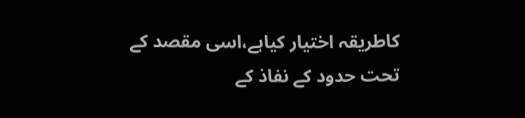کاطریقہ اختیار کیاہے،اسی مقصد کے تحت حدود کے نفاذ کے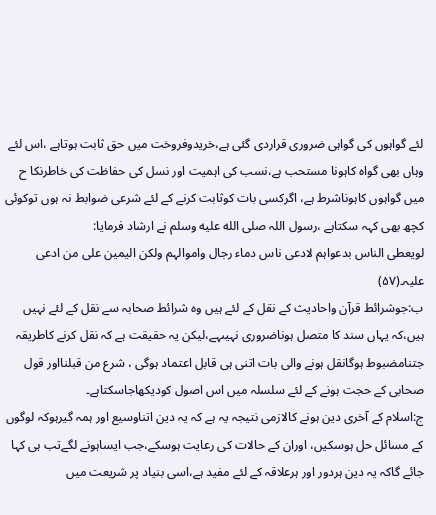لئے گواہوں کی گواہی ضروری قراردی گئی ہے،خریدوفروخت میں حق ثابت ہوتاہے ،اس لئے وہاں بھی گواہ کاہونا مستحب ہے،نسب کی اہمیت اور نسل کی حفاظت کی خاطرنکا ح میں گواہوں کاہوناشرط ہے، اگرکسی بات کوثابت کرنے کے لئے شرعی ضوابط نہ ہوں توکوئی کچھ بھی کہہ سکتاہے ،رسول اللہ صلى الله عليه وسلم نے ارشاد فرمایا:
لویعطی الناس بدعواہم لادعی ناس دماء رجال واموالہم ولکن الیمین علی من ادعی علیہ۔(۵۷)
ب:جوشرائط قرآن واحادیث کے نقل کے لئے ہیں وہ شرائط صحابہ سے نقل کے لئے نہیں ہیں،کہ یہاں سند کا متصل ہوناضروری نہیںہے،لیکن یہ حقیقت ہے کہ نقل کرنے کاطریقہ جتنامضبوط ہوگانقل ہونے والی بات اتنی ہی قابل اعتماد ہوگی ، شرع من قبلنااور قول صحابی کے حجت ہونے کے لئے سلسلہ میں اس اصول کودیکھاجاسکتاہے۔
ج:اسلام کے آخری دین ہونے کالازمی نتیجہ یہ ہے کہ یہ دین اتناوسیع اور ہمہ گیرہوکہ لوگوں کے مسائل حل ہوسکیں، اوران کے حالات کی رعایت ہوسکے،جب ایساہونے لگےتب ہی کہا جائے گاکہ یہ دین ہردور اور ہرعلاقہ کے لئے مفید ہے،اسی بنیاد پر شریعت میں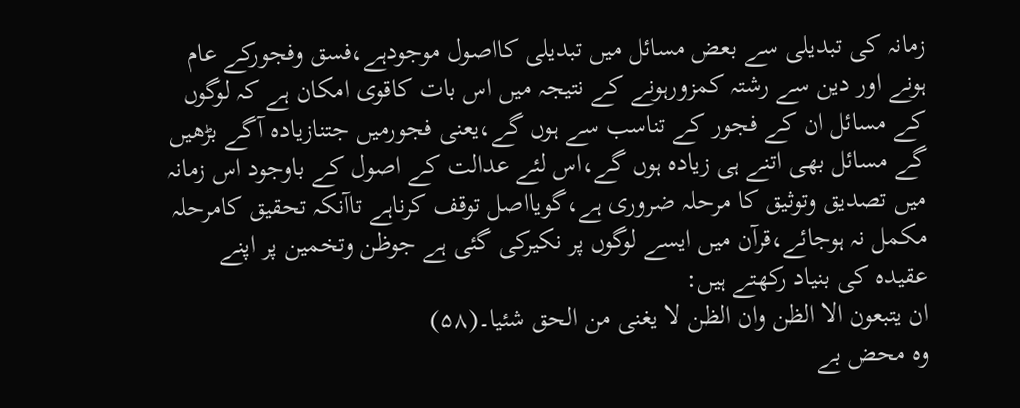زمانہ کی تبدیلی سے بعض مسائل میں تبدیلی کااصول موجودہے،فسق وفجورکے عام ہونے اور دین سے رشتہ کمزورہونے کے نتیجہ میں اس بات کاقوی امکان ہے کہ لوگوں کے مسائل ان کے فجور کے تناسب سے ہوں گے،یعنی فجورمیں جتنازیادہ آگے بڑھیں گے مسائل بھی اتنے ہی زیادہ ہوں گے،اس لئے عدالت کے اصول کے باوجود اس زمانہ میں تصدیق وتوثیق کا مرحلہ ضروری ہے،گویااصل توقف کرناہے تاآنکہ تحقیق کامرحلہ مکمل نہ ہوجائے،قرآن میں ایسے لوگوں پر نکیرکی گئی ہے جوظن وتخمین پر اپنے عقیدہ کی بنیاد رکھتے ہیں:
ان یتبعون الا الظن وان الظن لا یغنی من الحق شئیا۔(۵۸)
وہ محض بے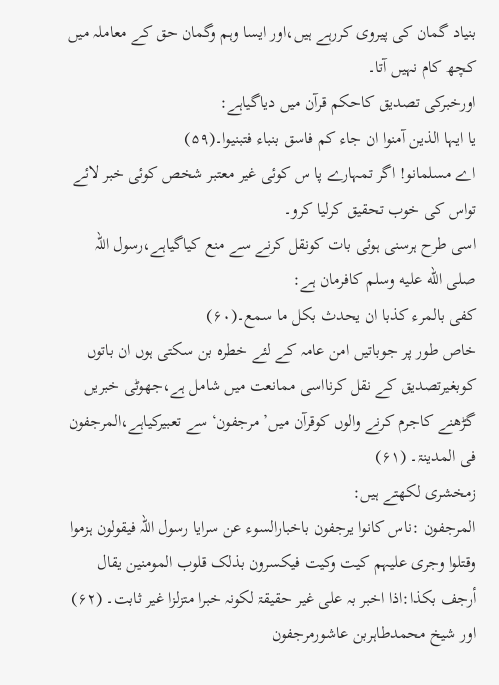بنیاد گمان کی پیروی کررہے ہیں،اور ایسا وہم وگمان حق کے معاملہ میں کچھ کام نہیں آتا۔
اورخبرکی تصدیق کاحکم قرآن میں دیاگیاہے:
یا ایہا الذین آمنوا ان جاء کم فاسق بنباء فتبنیوا۔(۵۹)
اے مسلمانو! اگر تمہارے پا س کوئی غیر معتبر شخص کوئی خبر لائے تواس کی خوب تحقیق کرلیا کرو۔
اسی طرح ہرسنی ہوئی بات کونقل کرنے سے منع کیاگیاہے،رسول اللہ صلى الله عليه وسلم کافرمان ہے:
کفی بالمرء کذبا ان یحدث بکل ما سمع۔(۶۰)
خاص طور پر جوباتیں امن عامہ کے لئے خطرہ بن سکتی ہوں ان باتوں کوبغیرتصدیق کے نقل کرنااسی ممانعت میں شامل ہے،جھوٹی خبریں گڑھنے کاجرم کرنے والوں کوقرآن میں’ مرجفون‘سے تعبیرکیاہے،المرجفون فی المدینۃ۔ (۶۱)
زمخشری لکھتے ہیں:
المرجفون :ناس کانوا یرجفون باخبارالسوء عن سرایا رسول اللہ فیقولون ہزموا وقتلوا وجری علیہم کیت وکیت فیکسرون بذلک قلوب المومنین یقال أرجف بکذا:اذا اخبر بہ علی غیر حقیقۃ لکونہ خبرا متزلزا غیر ثابت۔ (۶۲)
اور شیخ محمدطاہربن عاشورمرجفون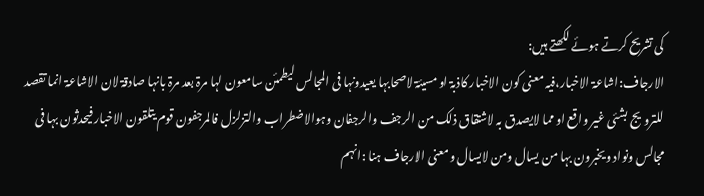کی تشریح کرتے ہوئے لکھتے ہیں:
الارجاف:اشاعۃ الاخبار،فیہ معنی کون الاخبار کاذبۃ او مسیئۃ لاصحابہا یعیدونہا فی المجالس لیطمئن سامعون لہا مرۃ بعد مرۃ بانہا صادقۃ لان الاشاعۃ انما تقصد للترویج بشئی غیر واقع او مما لایصدق بہ لاشتقاق ذلک من الرجف والرجفان وہوالاضطراب والتزلزل فالمرجفون قوم یتلقون الاخبار فیحدثون بہا فی مجالس ونواد ویخبرون بہا من یسال ومن لایسال ومعنی الارجاف ہنا :انہم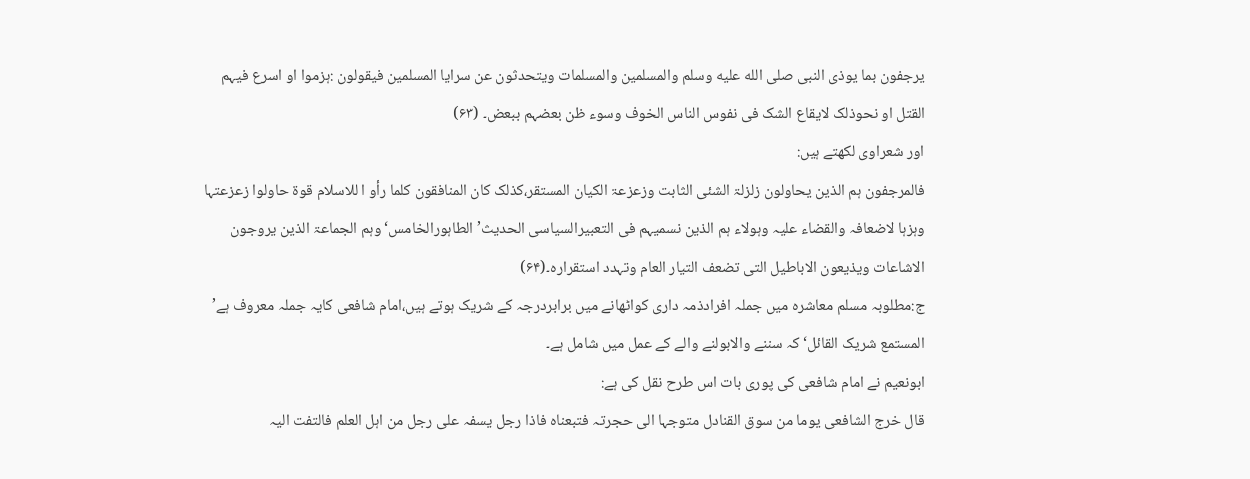یرجفون بما یوذی النبی صلى الله عليه وسلم والمسلمین والمسلمات ویتحدثون عن سرایا المسلمین فیقولون :ہزموا او اسرع فیہم القتل او نحوذلک لایقاع الشک فی نفوس الناس الخوف وسوء ظن بعضہم ببعض۔ (۶۳)
اور شعراوی لکھتے ہیں:
فالمرجفون ہم الذین یحاولون زلزلۃ الشئی الثابت وزعزعۃ الکیان المستقر،کذلک کان المنافقون کلما رأو ا للاسلام قوۃ حاولوا زعزعتہا وہزہا لاضعافہ والقضاء علیہ وہولاء ہم الذین نسمیہم فی التعبیرالسیاسی الحدیث’الطاہورالخامس‘وہم الجماعۃ الذین یروجون الاشاعات ویذیعون الاباطیل التی تضعف التیار العام وتہدد استقرارہ۔(۶۴)
ج:مطلوبہ مسلم معاشرہ میں جملہ افرادذمہ داری کواٹھانے میں برابردرجہ کے شریک ہوتے ہیں،امام شافعی کایہ جملہ معروف ہے’ المستمع شریک القائل‘کہ سننے والابولنے والے کے عمل میں شامل ہے۔
ابونعیم نے امام شافعی کی پوری بات اس طرح نقل کی ہے:
قال خرج الشافعی یوما من سوق القنادل متوجہا الی حجرتہ فتبعناہ فاذا رجل یسفہ علی رجل من اہل العلم فالتفت الیہ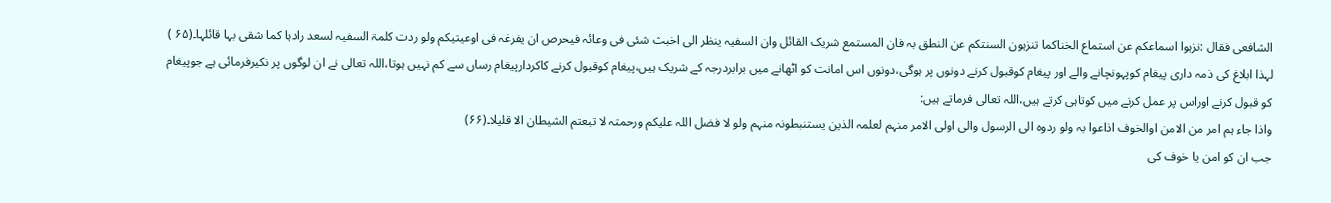الشافعی فقال :نزہوا اسماعکم عن استماع الخناکما تنزہون السنتکم عن النطق بہ فان المستمع شریک القائل وان السفیہ ینظر الی اخبث شئی فی وعائہ فیحرص ان یفرغہ فی اوعیتیکم ولو ردت کلمۃ السفیہ لسعد رادہا کما شقی بہا قائلہا۔(۶۵ )
لہذا ابلاغ کی ذمہ داری پیغام کوپہونچانے والے اور پیغام کوقبول کرنے دونوں پر ہوگی،دونوں اس امانت کو اٹھانے میں برابردرجہ کے شریک ہیں،پیغام کوقبول کرنے کاکردارپیغام رساں سے کم نہیں ہوتا،اللہ تعالی نے ان لوگوں پر نکیرفرمائی ہے جوپیغام کو قبول کرنے اوراس پر عمل کرنے میں کوتاہی کرتے ہیں،اللہ تعالی فرماتے ہیں:
واذا جاء ہم امر من الامن اوالخوف اذاعوا بہ ولو ردوہ الی الرسول والی اولی الامر منہم لعلمہ الذین یستنبطونہ منہم ولو لا فضل اللہ علیکم ورحمتہ لا تبعتم الشیطان الا قلیلا۔(۶۶)
جب ان کو امن یا خوف کی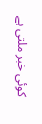کوئی خبر ملتی ہے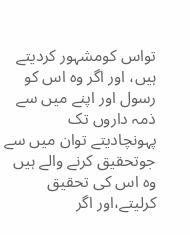تواس کومشہور کردیتے ہیں، اور اگر وہ اس کو رسول اور اپنے میں سے ذمہ داروں تک پہونچادیتے توان میں سے جوتحقیق کرنے والے ہیں وہ اس کی تحقیق کرلیتے،اور اگر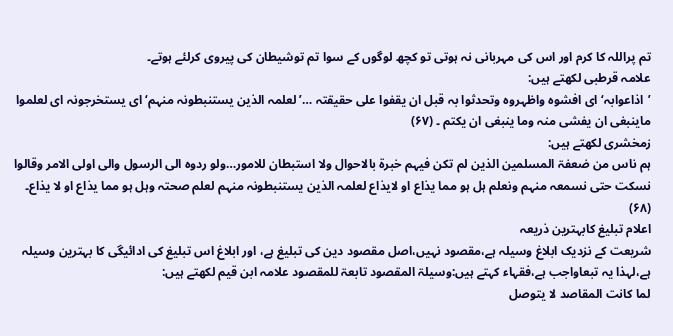تم پراللہ کا کرم اور اس کی مہربانی نہ ہوتی تو کچھ لوگوں کے سوا تم توشیطان کی پیروی کرلئے ہوتے۔
علامہ قرطبی لکھتے ہیں:
’اذاعوابہ‘ای افشوہ واظہروہ وتحدثوا بہ قبل ان یقفوا علی حقیقتہ …’لعلمہ الذین یستنبطونہ منہم‘ای یستخرجونہ ای لعلموا ماینبغی ان یفشی منہ وما ینبغی ان یکتم ۔ (۶۷)
زمخشری لکھتے ہیں:
ہم ناس من ضعفۃ المسلمین الذین لم تکن فیہم خبرۃ بالاحوال ولا استبطان للامور…ولو ردوہ الی الرسول والی اولی الامر وقالوا نسکت حتی نسمعہ منہم ونعلم ہل ہو مما یذاع او لایذاع لعلمہ الذین یستنبطونہ منہم لعلم صحتہ وہل ہو مما یذاع او لا یذاع۔ (۶۸)
اعلام تبلیغ کابہترین ذریعہ
شریعت کے نزدیک ابلاغ وسیلہ ہے،مقصود نہیں،اصل مقصود دین کی تبلیغ ہے، اور ابلاغ اس تبلیغ کی ادائیگی کا بہترین وسیلہ ہے،لہذا یہ تبعاواجب ہے،فقہاء کہتے ہیں:وسیلۃ المقصود تابعۃ للمقصود علامہ ابن قیم لکھتے ہیں:
لما کانت المقاصد لا یتوصل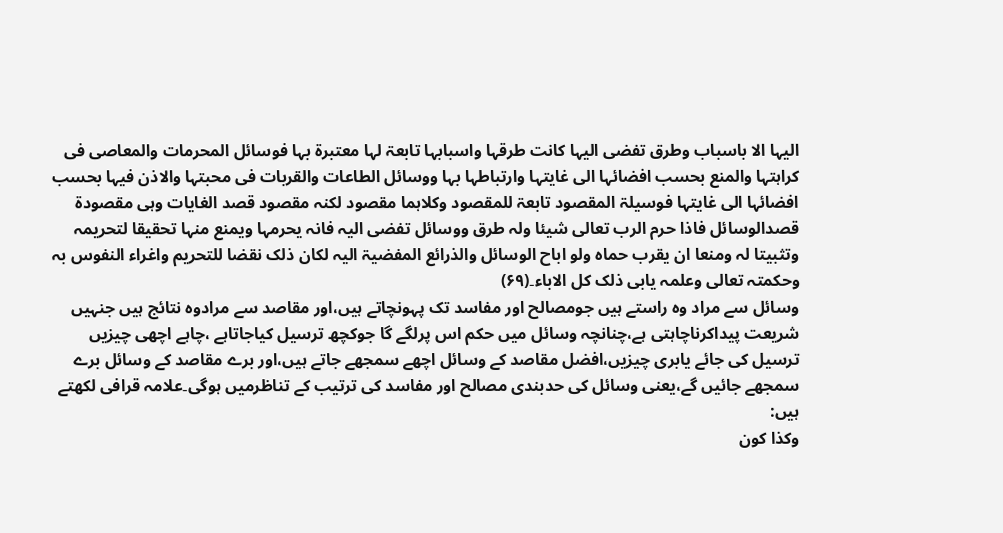الیہا الا باسباب وطرق تفضی الیہا کانت طرقہا واسبابہا تابعۃ لہا معتبرۃ بہا فوسائل المحرمات والمعاصی فی کراہتہا والمنع بحسب افضائہا الی غایتہا وارتباطہا بہا ووسائل الطاعات والقربات فی محبتہا والاذن فیہا بحسب افضائہا الی غایتہا فوسیلۃ المقصود تابعۃ للمقصود وکلاہما مقصود لکنہ مقصود قصد الغایات وہی مقصودۃ قصدالوسائل فاذا حرم الرب تعالی شیئا ولہ طرق ووسائل تفضی الیہ فانہ یحرمہا ویمنع منہا تحقیقا لتحریمہ وتثبیتا لہ ومنعا ان یقرب حماہ ولو اباح الوسائل والذرائع المفضیۃ الیہ لکان ذلک نقضا للتحریم واغراء النفوس بہ وحکمتہ تعالی وعلمہ یابی ذلک کل الاباء۔(۶۹)
وسائل سے مراد وہ راستے ہیں جومصالح اور مفاسد تک پہونچاتے ہیں،اور مقاصد سے مرادوہ نتائج ہیں جنہیں شریعت پیداکرناچاہتی ہے،چنانچہ وسائل میں حکم اس پرلگے گا جوکچھ ترسیل کیاجاتاہے ،چاہے اچھی چیزیں ترسیل کی جائے یابری چیزیں،افضل مقاصد کے وسائل اچھے سمجھے جاتے ہیں،اور برے مقاصد کے وسائل برے سمجھے جائیں گے،یعنی وسائل کی حدبندی مصالح اور مفاسد کی ترتیب کے تناظرمیں ہوگی۔علامہ قرافی لکھتے ہیں:
وکذا کون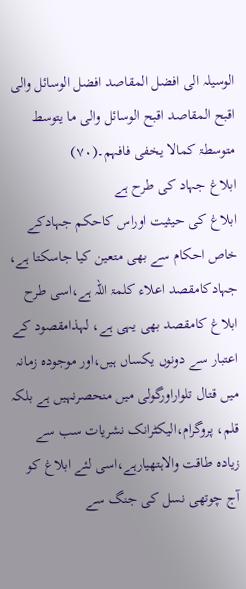الوسیلہ الی افضل المقاصد افضل الوسائل والی اقبح المقاصد اقبح الوسائل والی ما یتوسط متوسطۃ کمالا یخفی فافہم۔(۷۰)
ابلاغ جہاد کی طرح ہے
ابلاغ کی حیثیت اوراس کاحکم جہادکے خاص احکام سے بھی متعین کیا جاسکتا ہے، جہادکامقصد اعلاء کلمۃ اللہ ہے،اسی طرح ابلاغ کامقصد بھی یہی ہے، لہذامقصود کے اعتبار سے دونوں یکساں ہیں،اور موجودہ زمانہ میں قتال تلواراورگولی میں منحصرنہیں ہے بلکہ قلم، پروگرام،الیکٹرانک نشریات سب سے زیادہ طاقت والاہتھیارہے،اسی لئے ابلاغ کو آج چوتھی نسل کی جنگ سے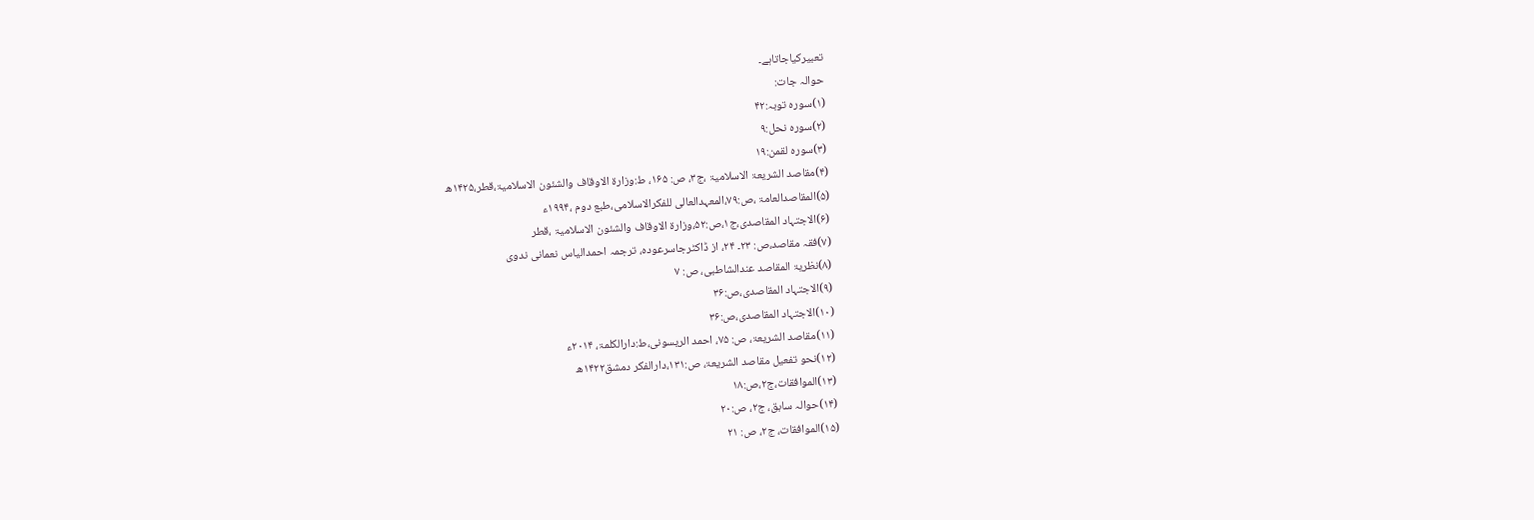تعبیرکیاجاتاہے۔
حوالہ جات:
(۱)سورہ توبہ:۴۲
(۲)سورہ نحل:۹
(۳)سورہ لقمن:۱۹
(۴)مقاصد الشریعۃ الاسلامیۃ ،ج۳، ص: ۱۶۵، ط:وزارۃ الاوقاف والشئون الاسلامیۃ،قطر،۱۴۲۵ھ
(۵)المقاصدالعامۃ ،ص:۷۹،المعہدالعالی للفکرالاسلامی،طبع دوم ،۱۹۹۴ء
(۶)الاجتہاد المقاصدی،ج۱،ص:۵۲،وزارۃ الاوقاف والشئون الاسلامیۃ ،قطر
(۷)فقہ مقاصد،ص: ۲۳۔ ۲۴، از ڈاکٹرجاسرعودہ، ترجمہ احمدالیاس نعمانی ندوی
(۸)نظریۃ المقاصد عندالشاطبی، ص: ۷
(۹)الاجتہاد المقاصدی،ص:۳۶
(۱۰)الاجتہاد المقاصدی،ص:۳۶
(۱۱)مقاصد الشریعۃ، ص: ۷۵، احمد الریسونی،ط:دارالکلمۃ، ۲۰۱۴ء
(۱۲)نحو تفعیل مقاصد الشریعۃ، ص:۱۳۱،دارالفکر دمشق۱۴۲۲ھ
(۱۳)الموافقات،ج۲،ص:۱۸
(۱۴)حوالہ سابق، ج۲، ص:۲۰
(۱۵)الموافقات، ج۲، ص: ۲۱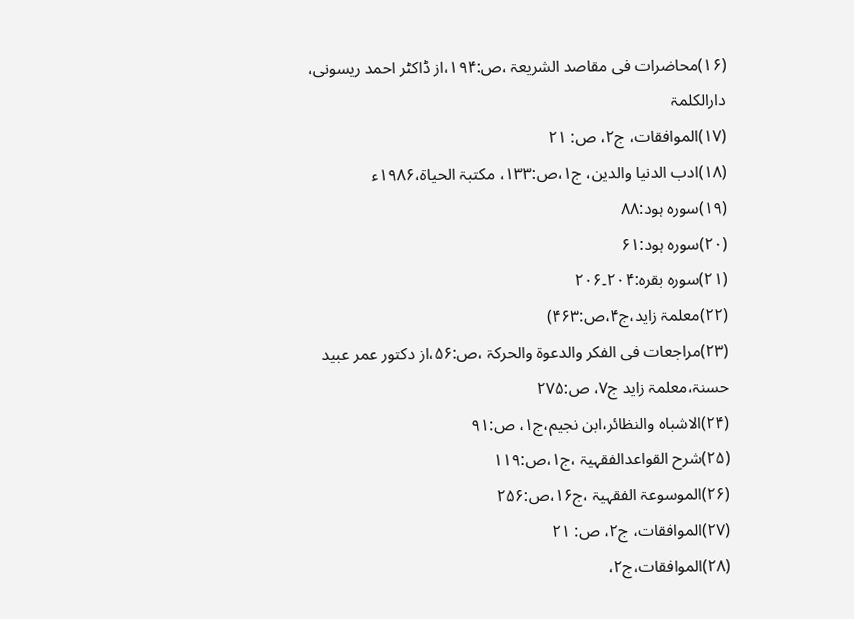(۱۶)محاضرات فی مقاصد الشریعۃ ،ص:۱۹۴،از ڈاکٹر احمد ریسونی، دارالکلمۃ
(۱۷)الموافقات، ج۲، ص: ۲۱
(۱۸)ادب الدنیا والدین، ج۱،ص:۱۳۳، مکتبۃ الحیاۃ،۱۹۸۶ء
(۱۹)سورہ ہود:۸۸
(۲۰)سورہ ہود:۶۱
(۲۱)سورہ بقرہ:۲۰۴۔۲۰۶
(۲۲)معلمۃ زاید،ج۴،ص:۴۶۳)
(۲۳)مراجعات فی الفکر والدعوۃ والحرکۃ ،ص:۵۶،از دکتور عمر عبید حسنۃ،معلمۃ زاید ج۷، ص:۲۷۵
(۲۴)الاشباہ والنظائر،ابن نجیم،ج۱، ص:۹۱
(۲۵)شرح القواعدالفقہیۃ ،ج۱،ص:۱۱۹
(۲۶)الموسوعۃ الفقہیۃ ،ج۱۶،ص:۲۵۶
(۲۷)الموافقات، ج۲، ص: ۲۱
(۲۸)الموافقات،ج۲،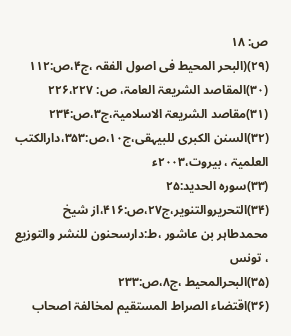ص: ۱۸
(۲۹)(البحر المحیط فی اصول الفقہ ،ج۴،ص:۱۱۲
(۳۰)المقاصد الشریعۃ العامۃ، ص: ۲۲۶،۲۲۷
(۳۱)مقاصد الشریعۃ الاسلامیۃ،ج۳،ص:۲۳۴
(۳۲)السنن الکبری للبیہقی،ج۱۰،ص:۳۵۳،دارالکتب العلمیۃ ، بیروت،۲۰۰۳ء
(۳۳)سورہ الحدید:۲۵
(۳۴)التحریروالتنویر،ج۲۷،ص:۴۱۶،از شیخ محمدطاہر بن عاشور ،ط:دارسحنون للنشر والتوزیع ، تونس
(۳۵)البحرالمحیط ،ج۸،ص:۲۳۳
(۳۶)اقتضاء الصراط المستقیم لمخالفۃ اصحاب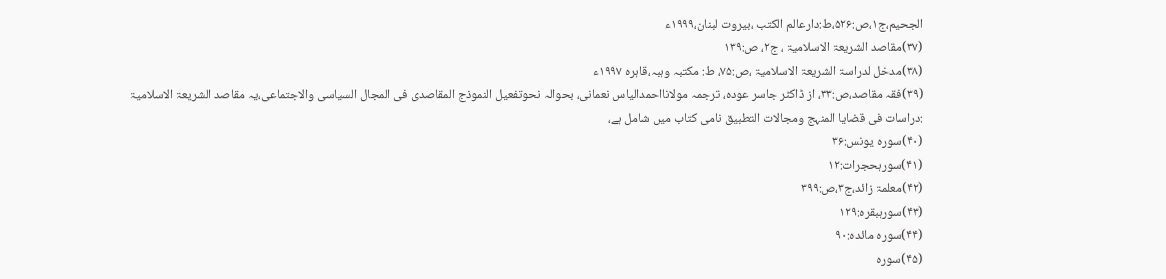الجحیم،ج۱،ص:۵۲۶،ط:دارعالم الکتب ،بیروت لبنان،۱۹۹۹ء
(۳۷)مقاصد الشریعۃ الاسلامیۃ ، ج۲، ص:۱۳۹
(۳۸)مدخل لدراسۃ الشریعۃ الاسلامیۃ ،ص:۷۵، ط: مکتبہ وہبہ،قاہرہ ۱۹۹۷ء
(۳۹)فقہ مقاصد،ص:۳۳، از ڈاکٹر جاسر عودہ، ترجمہ مولانااحمدالیاس نعمانی، بحوالہ نحوتفعیل النموذج المقاصدی فی المجال السیاسی والاجتماعی،یہ مقاصد الشریعۃ الاسلامیۃ :دراسات فی قضایا المنہج ومجالات التطبیق نامی کتاب میں شامل ہے،
(۴۰)سورہ یونس:۳۶
(۴۱)سورہحجرات:۱۲
(۴۲)معلمۃ زائد،ج۳،ص:۳۹۹
(۴۳)سورہبقرہ:۱۲۹
(۴۴)سورہ مائدہ:۹۰
(۴۵)سورہ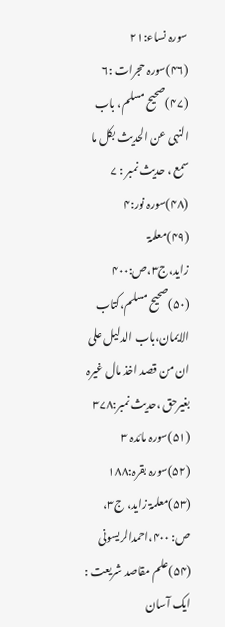سورہ نساء:۲۱
(۴۶)سورہ حجرات :۶
(۴۷)صحیح مسلم، باب النہی عن الحدیث بکل ما سمع ، حدیث نمبر : ۷
(۴۸)سورہ نور:۴
(۴۹)معلمۃ زاید،ج۳،ص:۴۰۰
(۵۰)صحیح مسلم،کتاب الایمان،باب الدلیل علی ان من قصد اخذ مال غیرہ بغیرحق ،حدیث نمبر:۳۷۸
(۵۱)سورہ مائدہ ۳
(۵۲)سورہ بقرہ:۱۸۸
(۵۳)معلمۃ زاید، ج۳، ص: ۴۰۰،احمدالریسونی
(۵۴)علم مقاصد شریعت : ایک آسان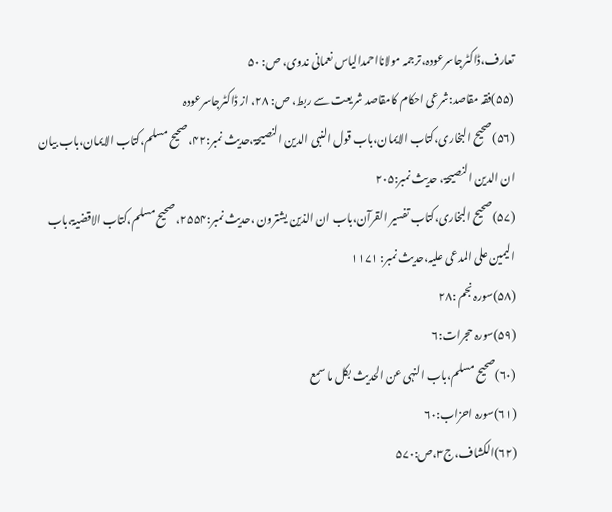تعارف،ڈاکٹرجاسرعودہ،ترجمہ مولانااحمدالیاس نعمانی ندوی، ص: ۵۰
(۵۵)فقہ مقاصد:شرعی احکام کامقاصد شریعت سے ربط، ص: ۲۸، از ڈاکٹرجاسرعودہ
(۵۶)صحیح البخاری،کتاب الایمان،باب قول النبی الدین النصیحۃ،حدیث نمبر:۴۲،صحیح مسلم،کتاب الایمان،باب بیان ان الدین النصیحۃ، حدیث نمبر:۲۰۵
(۵۷)صحیح البخاری،کتاب تفسیر القرآن،باب ان الذین یشترون ،حدیث نمبر:۲۵۵۴،صحیح مسلم،کتاب الاقضیۃ،باب الیمین علی المدعی علیہ،حدیث نمبر: ۱۱۷۱
(۵۸)سورہ نجم :۲۸
(۵۹)سورہ حجرات:۶
(۶۰)صحیح مسلم،باب النہی عن الحدیث بکل ما سمع
(۶۱)سورہ احزاب:۶۰
(۶۲)الکشاف،ج۳،ص:۵۷۰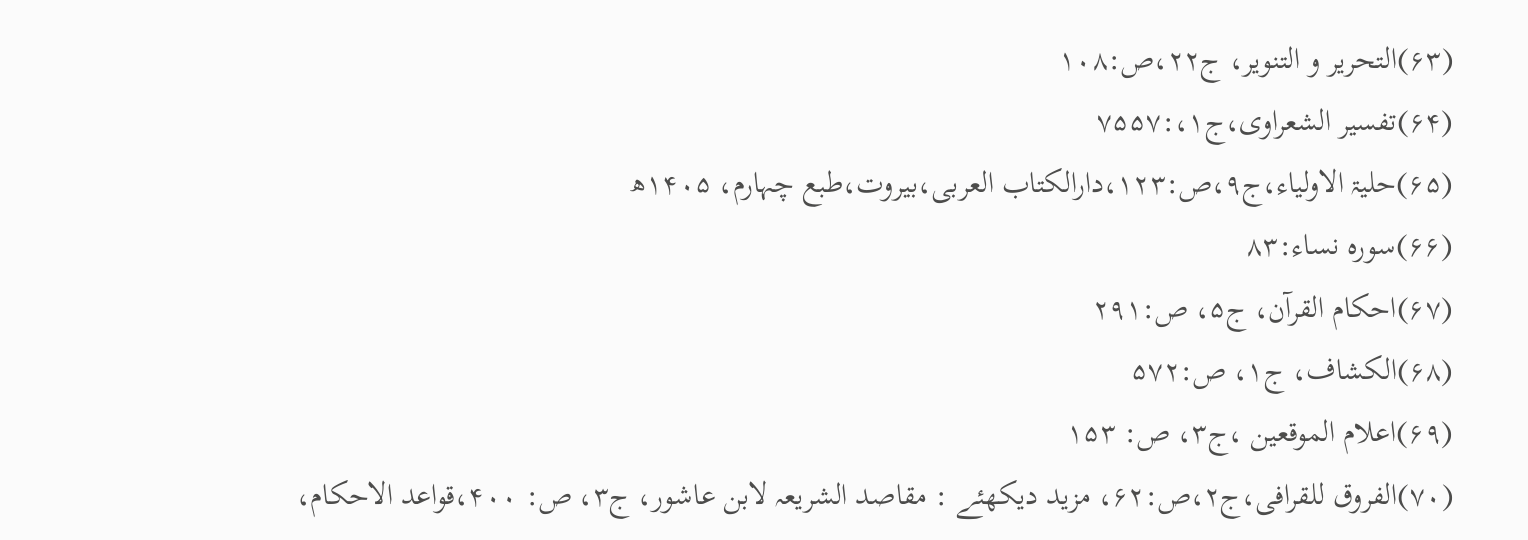(۶۳)التحریر و التنویر، ج۲۲،ص:۱۰۸
(۶۴)تفسیر الشعراوی،ج۱،:۷۵۵۷
(۶۵)حلیۃ الاولیاء،ج۹،ص:۱۲۳،دارالکتاب العربی،بیروت،طبع چہارم، ۱۴۰۵ھ
(۶۶)سورہ نساء:۸۳
(۶۷)احکام القرآن، ج۵، ص:۲۹۱
(۶۸)الکشاف، ج۱، ص:۵۷۲
(۶۹)اعلام الموقعین ،ج۳، ص: ۱۵۳
(۷۰)الفروق للقرافی،ج۲،ص:۶۲، مزید دیکھئے : مقاصد الشریعہ لابن عاشور، ج۳، ص: ۴۰۰،قواعد الاحکام،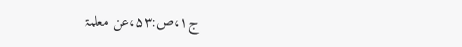ج۱،ص:۵۳،عن معلمۃ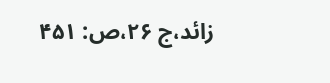زائد،ج ۲۶،ص: ۴۵۱